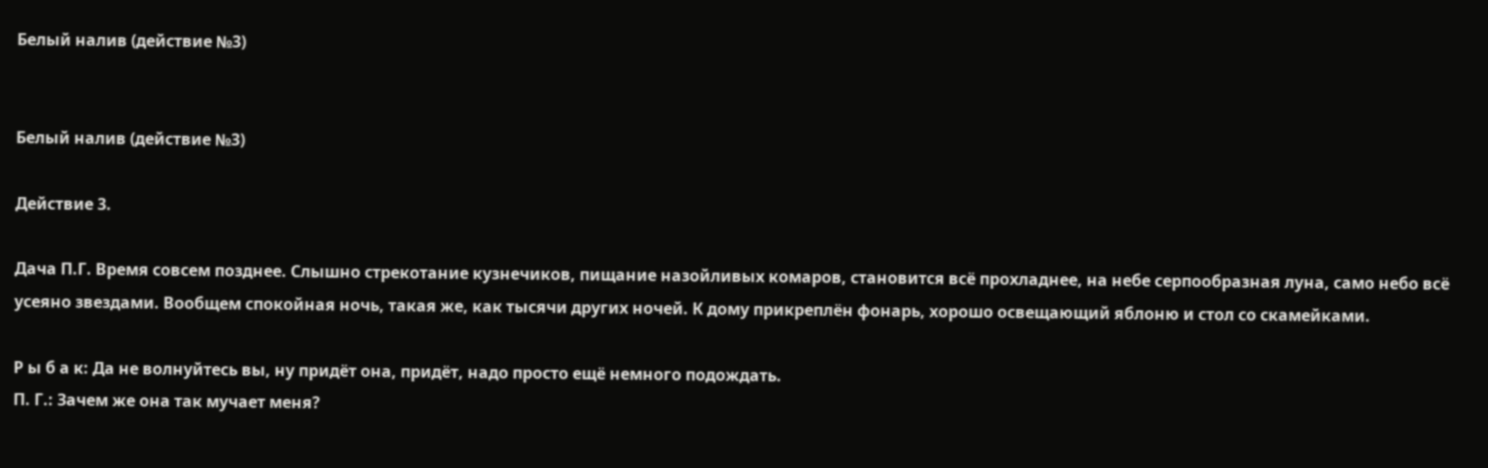Белый налив (действие №3)


Белый налив (действие №3)

Действие 3.

Дача П.Г. Время совсем позднее. Слышно стрекотание кузнечиков, пищание назойливых комаров, становится всё прохладнее, на небе серпообразная луна, само небо всё усеяно звездами. Вообщем спокойная ночь, такая же, как тысячи других ночей. К дому прикреплён фонарь, хорошо освещающий яблоню и стол со скамейками.

Р ы б а к: Да не волнуйтесь вы, ну придёт она, придёт, надо просто ещё немного подождать.
П. Г.: Зачем же она так мучает меня?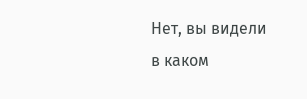Нет, вы видели в каком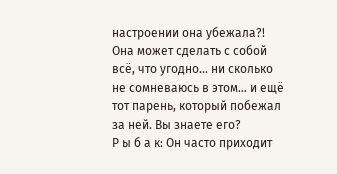настроении она убежала?! Она может сделать с собой всё, что угодно… ни сколько не сомневаюсь в этом… и ещё тот парень, который побежал за ней. Вы знаете его?
Р ы б а к: Он часто приходит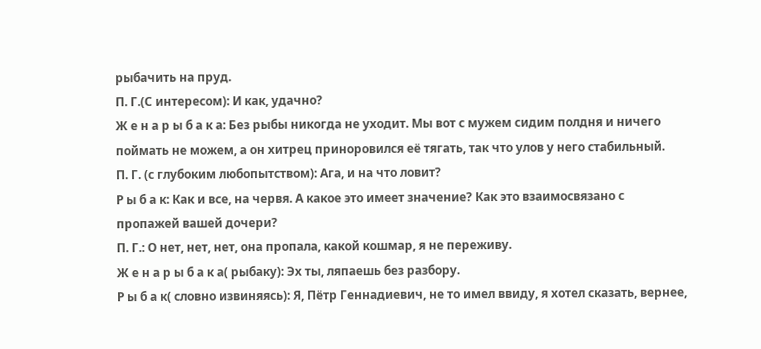рыбачить на пруд.
П. Г.(С интересом): И как, удачно?
Ж е н а р ы б а к а: Без рыбы никогда не уходит. Мы вот с мужем сидим полдня и ничего поймать не можем, а он хитрец приноровился её тягать, так что улов у него стабильный.
П. Г. (с глубоким любопытством): Ага, и на что ловит?
Р ы б а к: Как и все, на червя. А какое это имеет значение? Как это взаимосвязано с пропажей вашей дочери?
П. Г.: О нет, нет, нет, она пропала, какой кошмар, я не переживу.
Ж е н а р ы б а к а( рыбаку): Эх ты, ляпаешь без разбору.
Р ы б а к( словно извиняясь): Я, Пётр Геннадиевич, не то имел ввиду, я хотел сказать, вернее,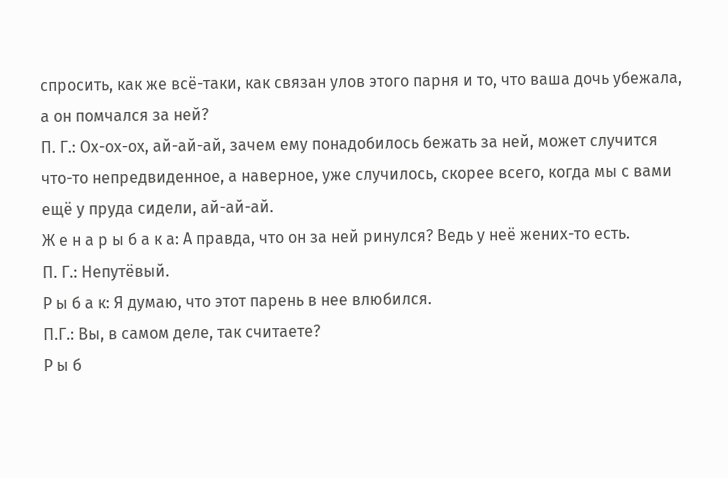спросить, как же всё-таки, как связан улов этого парня и то, что ваша дочь убежала, а он помчался за ней?
П. Г.: Ох-ох-ох, ай-ай-ай, зачем ему понадобилось бежать за ней, может случится что-то непредвиденное, а наверное, уже случилось, скорее всего, когда мы с вами ещё у пруда сидели, ай-ай-ай.
Ж е н а р ы б а к а: А правда, что он за ней ринулся? Ведь у неё жених-то есть.
П. Г.: Непутёвый.
Р ы б а к: Я думаю, что этот парень в нее влюбился.
П.Г.: Вы, в самом деле, так считаете?
Р ы б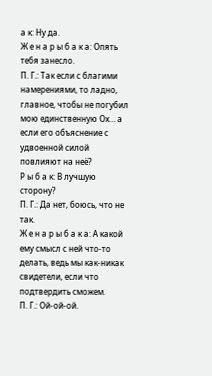а к: Ну да.
Ж е н а р ы б а к а: Опять тебя занесло.
П. Г.: Так если с благими намерениями, то ладно, главное, чтобы не погубил мою единственную Ох… а если его объяснение с удвоенной силой повлияют на неё?
Р ы б а к: В лучшую сторону?
П. Г.: Да нет, боюсь, что не так.
Ж е н а р ы б а к а: А какой ему смысл с ней что-то делать, ведь мы как-никак свидетели, если что подтвердить сможем.
П. Г.: Ой-ой-ой.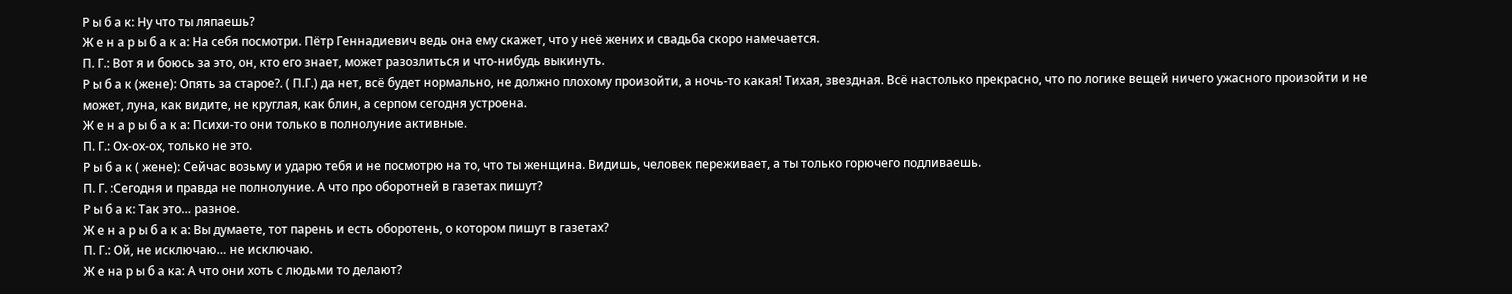Р ы б а к: Ну что ты ляпаешь?
Ж е н а р ы б а к а: На себя посмотри. Пётр Геннадиевич ведь она ему скажет, что у неё жених и свадьба скоро намечается.
П. Г.: Вот я и боюсь за это, он, кто его знает, может разозлиться и что-нибудь выкинуть.
Р ы б а к (жене): Опять за старое?. ( П.Г.) да нет, всё будет нормально, не должно плохому произойти, а ночь-то какая! Тихая, звездная. Всё настолько прекрасно, что по логике вещей ничего ужасного произойти и не может, луна, как видите, не круглая, как блин, а серпом сегодня устроена.
Ж е н а р ы б а к а: Психи-то они только в полнолуние активные.
П. Г.: Ох-ох-ох, только не это.
Р ы б а к ( жене): Сейчас возьму и ударю тебя и не посмотрю на то, что ты женщина. Видишь, человек переживает, а ты только горючего подливаешь.
П. Г. :Сегодня и правда не полнолуние. А что про оборотней в газетах пишут?
Р ы б а к: Так это… разное.
Ж е н а р ы б а к а: Вы думаете, тот парень и есть оборотень, о котором пишут в газетах?
П. Г.: Ой, не исключаю… не исключаю.
Ж е на р ы б а ка: А что они хоть с людьми то делают?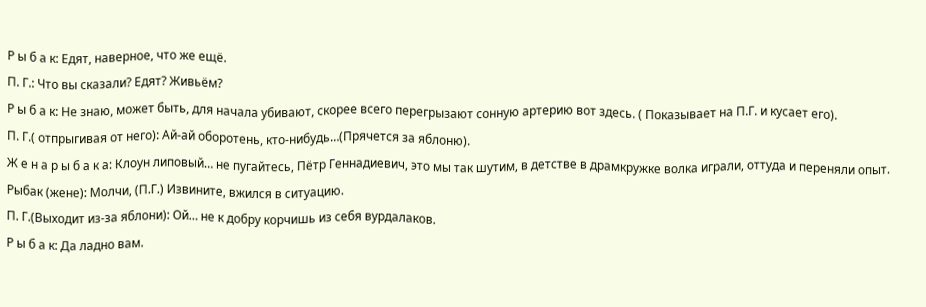Р ы б а к: Едят, наверное, что же ещё.
П. Г.: Что вы сказали? Едят? Живьём?
Р ы б а к: Не знаю, может быть, для начала убивают, скорее всего перегрызают сонную артерию вот здесь. ( Показывает на П.Г. и кусает его).
П. Г.( отпрыгивая от него): Ай-ай оборотень, кто-нибудь…(Прячется за яблоню).
Ж е н а р ы б а к а: Клоун липовый… не пугайтесь, Пётр Геннадиевич, это мы так шутим, в детстве в драмкружке волка играли, оттуда и переняли опыт.
Рыбак (жене): Молчи, (П.Г.) Извините, вжился в ситуацию.
П. Г.(Выходит из-за яблони): Ой… не к добру корчишь из себя вурдалаков.
Р ы б а к: Да ладно вам.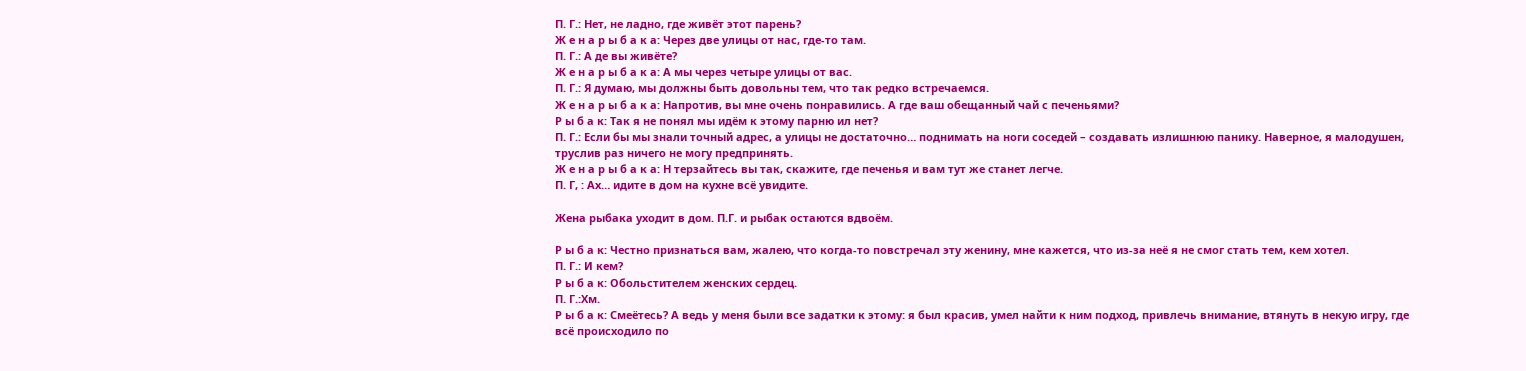П. Г.: Нет, не ладно, где живёт этот парень?
Ж е н а р ы б а к а: Через две улицы от нас, где-то там.
П. Г.: А де вы живёте?
Ж е н а р ы б а к а: А мы через четыре улицы от вас.
П. Г.: Я думаю, мы должны быть довольны тем, что так редко встречаемся.
Ж е н а р ы б а к а: Напротив, вы мне очень понравились. А где ваш обещанный чай с печеньями?
Р ы б а к: Так я не понял мы идём к этому парню ил нет?
П. Г.: Если бы мы знали точный адрес, а улицы не достаточно… поднимать на ноги соседей – создавать излишнюю панику. Наверное, я малодушен, труслив раз ничего не могу предпринять.
Ж е н а р ы б а к а: Н терзайтесь вы так, скажите, где печенья и вам тут же станет легче.
П. Г, : Ах… идите в дом на кухне всё увидите.

Жена рыбака уходит в дом. П.Г. и рыбак остаются вдвоём.

Р ы б а к: Честно признаться вам, жалею, что когда-то повстречал эту женину, мне кажется, что из-за неё я не смог стать тем, кем хотел.
П. Г.: И кем?
Р ы б а к: Обольстителем женских сердец.
П. Г.:Хм.
Р ы б а к: Смеётесь? А ведь у меня были все задатки к этому: я был красив, умел найти к ним подход, привлечь внимание, втянуть в некую игру, где всё происходило по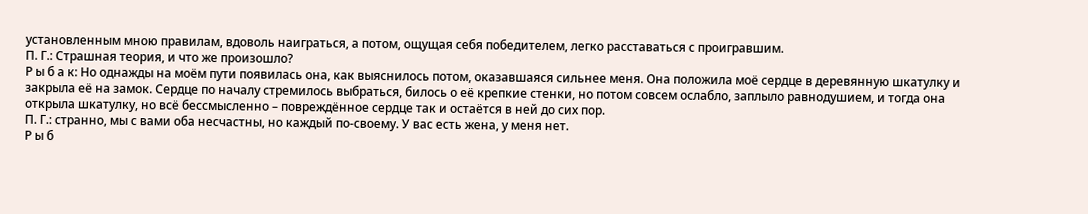установленным мною правилам, вдоволь наиграться, а потом, ощущая себя победителем, легко расставаться с проигравшим.
П. Г.: Страшная теория, и что же произошло?
Р ы б а к: Но однажды на моём пути появилась она, как выяснилось потом, оказавшаяся сильнее меня. Она положила моё сердце в деревянную шкатулку и закрыла её на замок. Сердце по началу стремилось выбраться, билось о её крепкие стенки, но потом совсем ослабло, заплыло равнодушием, и тогда она открыла шкатулку, но всё бессмысленно – повреждённое сердце так и остаётся в ней до сих пор.
П. Г.: странно, мы с вами оба несчастны, но каждый по-своему. У вас есть жена, у меня нет.
Р ы б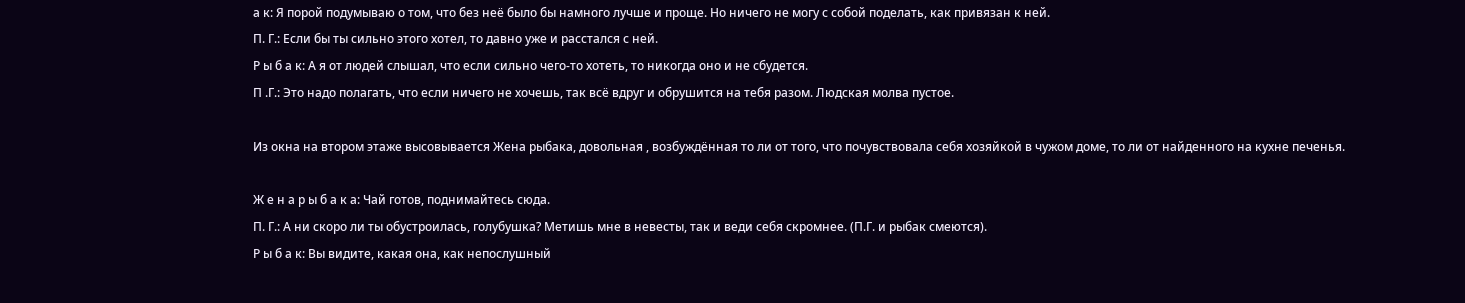а к: Я порой подумываю о том, что без неё было бы намного лучше и проще. Но ничего не могу с собой поделать, как привязан к ней.
П. Г.: Если бы ты сильно этого хотел, то давно уже и расстался с ней.
Р ы б а к: А я от людей слышал, что если сильно чего-то хотеть, то никогда оно и не сбудется.
П .Г.: Это надо полагать, что если ничего не хочешь, так всё вдруг и обрушится на тебя разом. Людская молва пустое.

Из окна на втором этаже высовывается Жена рыбака, довольная , возбуждённая то ли от того, что почувствовала себя хозяйкой в чужом доме, то ли от найденного на кухне печенья.

Ж е н а р ы б а к а: Чай готов, поднимайтесь сюда.
П. Г.: А ни скоро ли ты обустроилась, голубушка? Метишь мне в невесты, так и веди себя скромнее. (П.Г. и рыбак смеются).
Р ы б а к: Вы видите, какая она, как непослушный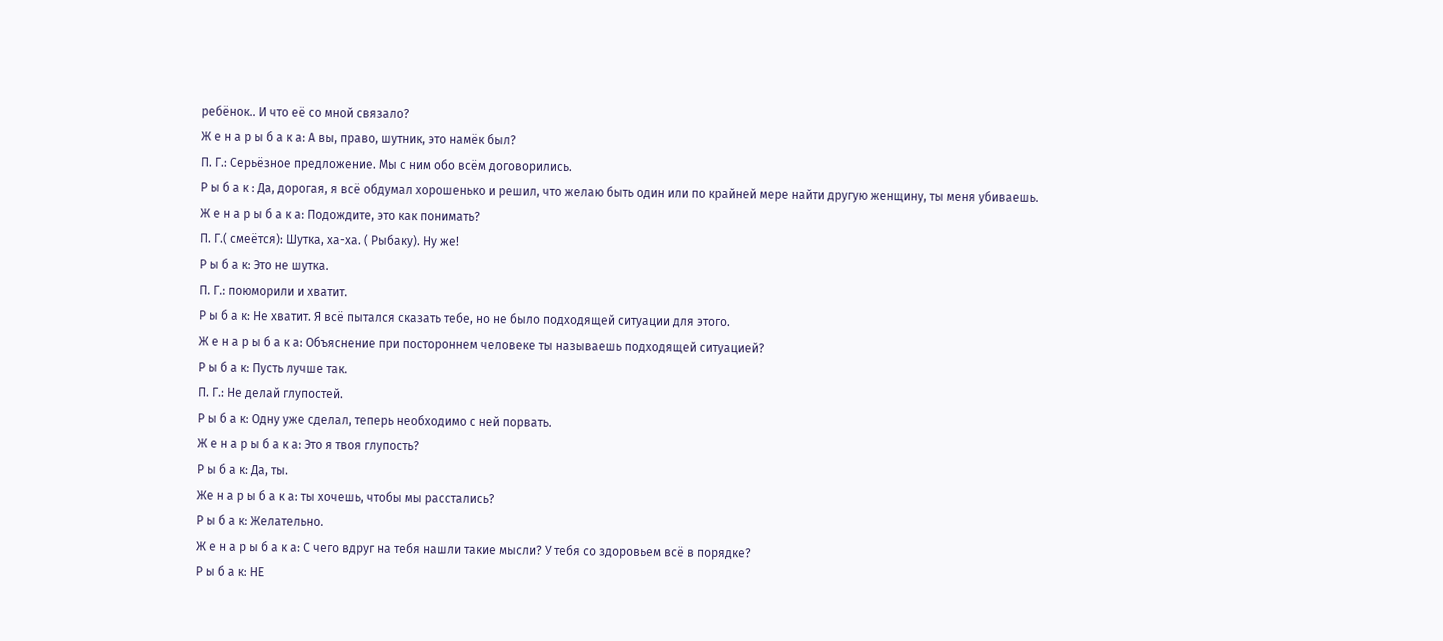ребёнок.. И что её со мной связало?
Ж е н а р ы б а к а: А вы, право, шутник, это намёк был?
П. Г.: Серьёзное предложение. Мы с ним обо всём договорились.
Р ы б а к : Да, дорогая, я всё обдумал хорошенько и решил, что желаю быть один или по крайней мере найти другую женщину, ты меня убиваешь.
Ж е н а р ы б а к а: Подождите, это как понимать?
П. Г.( смеётся): Шутка, ха-ха. ( Рыбаку). Ну же!
Р ы б а к: Это не шутка.
П. Г.: поюморили и хватит.
Р ы б а к: Не хватит. Я всё пытался сказать тебе, но не было подходящей ситуации для этого.
Ж е н а р ы б а к а: Объяснение при постороннем человеке ты называешь подходящей ситуацией?
Р ы б а к: Пусть лучше так.
П. Г.: Не делай глупостей.
Р ы б а к: Одну уже сделал, теперь необходимо с ней порвать.
Ж е н а р ы б а к а: Это я твоя глупость?
Р ы б а к: Да, ты.
Же н а р ы б а к а: ты хочешь, чтобы мы расстались?
Р ы б а к: Желательно.
Ж е н а р ы б а к а: С чего вдруг на тебя нашли такие мысли? У тебя со здоровьем всё в порядке?
Р ы б а к: НЕ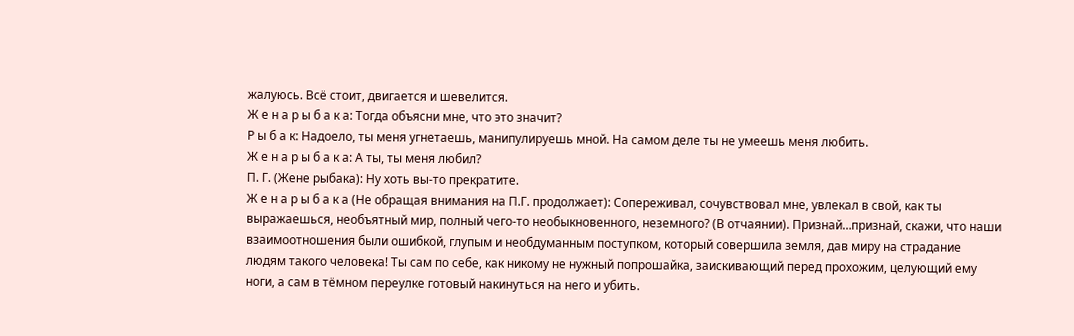жалуюсь. Всё стоит, двигается и шевелится.
Ж е н а р ы б а к а: Тогда объясни мне, что это значит?
Р ы б а к: Надоело, ты меня угнетаешь, манипулируешь мной. На самом деле ты не умеешь меня любить.
Ж е н а р ы б а к а: А ты, ты меня любил?
П. Г. (Жене рыбака): Ну хоть вы-то прекратите.
Ж е н а р ы б а к а (Не обращая внимания на П.Г. продолжает): Сопереживал, сочувствовал мне, увлекал в свой, как ты выражаешься, необъятный мир, полный чего-то необыкновенного, неземного? (В отчаянии). Признай…признай, скажи, что наши взаимоотношения были ошибкой, глупым и необдуманным поступком, который совершила земля, дав миру на страдание людям такого человека! Ты сам по себе, как никому не нужный попрошайка, заискивающий перед прохожим, целующий ему ноги, а сам в тёмном переулке готовый накинуться на него и убить.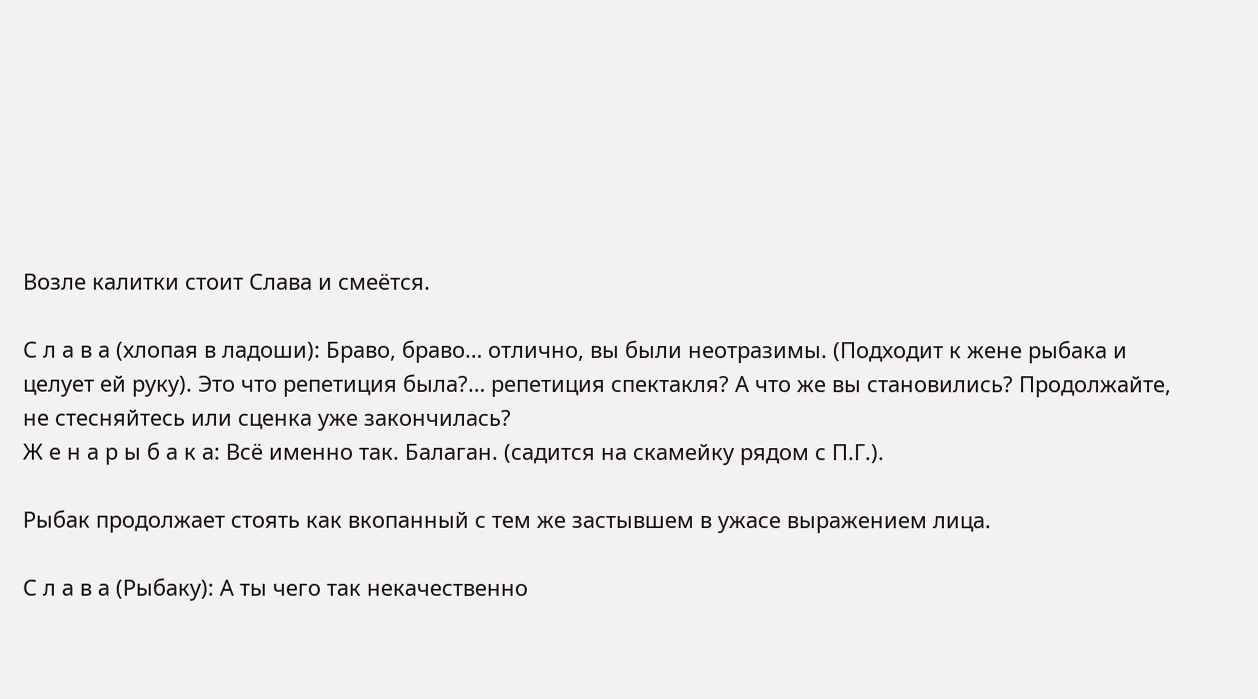Возле калитки стоит Слава и смеётся.

С л а в а (хлопая в ладоши): Браво, браво… отлично, вы были неотразимы. (Подходит к жене рыбака и целует ей руку). Это что репетиция была?… репетиция спектакля? А что же вы становились? Продолжайте, не стесняйтесь или сценка уже закончилась?
Ж е н а р ы б а к а: Всё именно так. Балаган. (садится на скамейку рядом с П.Г.).

Рыбак продолжает стоять как вкопанный с тем же застывшем в ужасе выражением лица.

С л а в а (Рыбаку): А ты чего так некачественно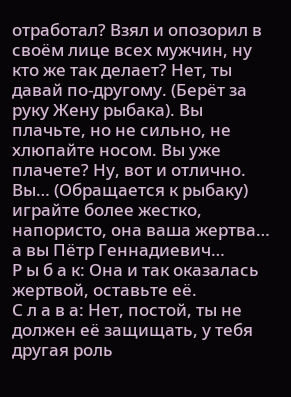отработал? Взял и опозорил в своём лице всех мужчин, ну кто же так делает? Нет, ты давай по-другому. (Берёт за руку Жену рыбака). Вы плачьте, но не сильно, не хлюпайте носом. Вы уже плачете? Ну, вот и отлично. Вы… (Обращается к рыбаку) играйте более жестко, напористо, она ваша жертва… а вы Пётр Геннадиевич…
Р ы б а к: Она и так оказалась жертвой, оставьте её.
С л а в а: Нет, постой, ты не должен её защищать, у тебя другая роль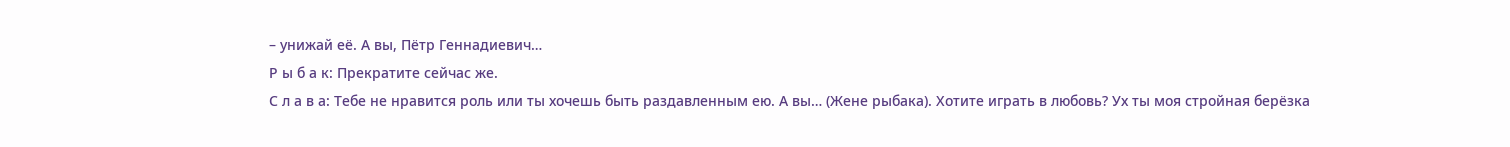– унижай её. А вы, Пётр Геннадиевич…
Р ы б а к: Прекратите сейчас же.
С л а в а: Тебе не нравится роль или ты хочешь быть раздавленным ею. А вы… (Жене рыбака). Хотите играть в любовь? Ух ты моя стройная берёзка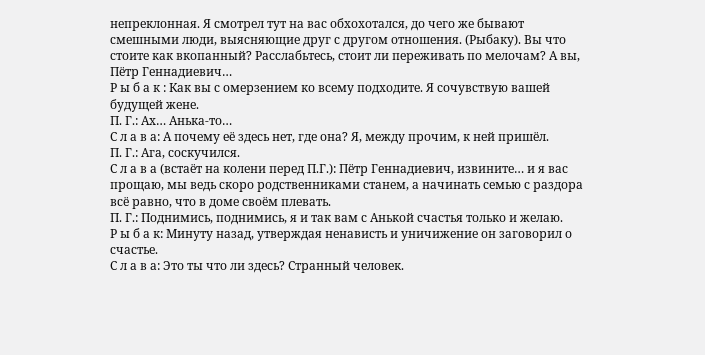непреклонная. Я смотрел тут на вас обхохотался, до чего же бывают смешными люди, выясняющие друг с другом отношения. (Рыбаку). Вы что стоите как вкопанный? Расслабьтесь, стоит ли переживать по мелочам? А вы, Пётр Геннадиевич…
Р ы б а к : Как вы с омерзением ко всему подходите. Я сочувствую вашей будущей жене.
П. Г.: Ах… Анька-то…
С л а в а: А почему её здесь нет, где она? Я, между прочим, к ней пришёл.
П. Г.: Ага, соскучился.
С л а в а (встаёт на колени перед П.Г.): Пётр Геннадиевич, извините… и я вас прощаю, мы ведь скоро родственниками станем, а начинать семью с раздора всё равно, что в доме своём плевать.
П. Г.: Поднимись, поднимись, я и так вам с Анькой счастья только и желаю.
Р ы б а к: Минуту назад, утверждая ненависть и уничижение он заговорил о счастье.
С л а в а: Это ты что ли здесь? Странный человек.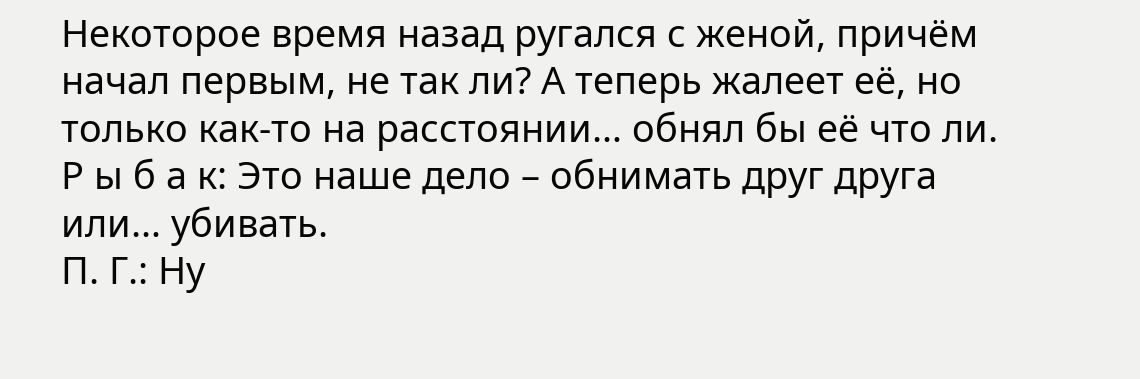Некоторое время назад ругался с женой, причём начал первым, не так ли? А теперь жалеет её, но только как-то на расстоянии… обнял бы её что ли.
Р ы б а к: Это наше дело – обнимать друг друга или… убивать.
П. Г.: Ну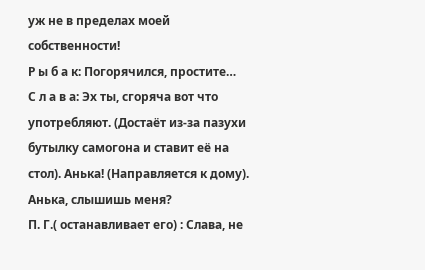уж не в пределах моей собственности!
Р ы б а к: Погорячился, простите…
С л а в а: Эх ты, сгоряча вот что употребляют. (Достаёт из-за пазухи бутылку самогона и ставит её на стол). Анька! (Направляется к дому). Анька, слышишь меня?
П. Г.( останавливает его) : Слава, не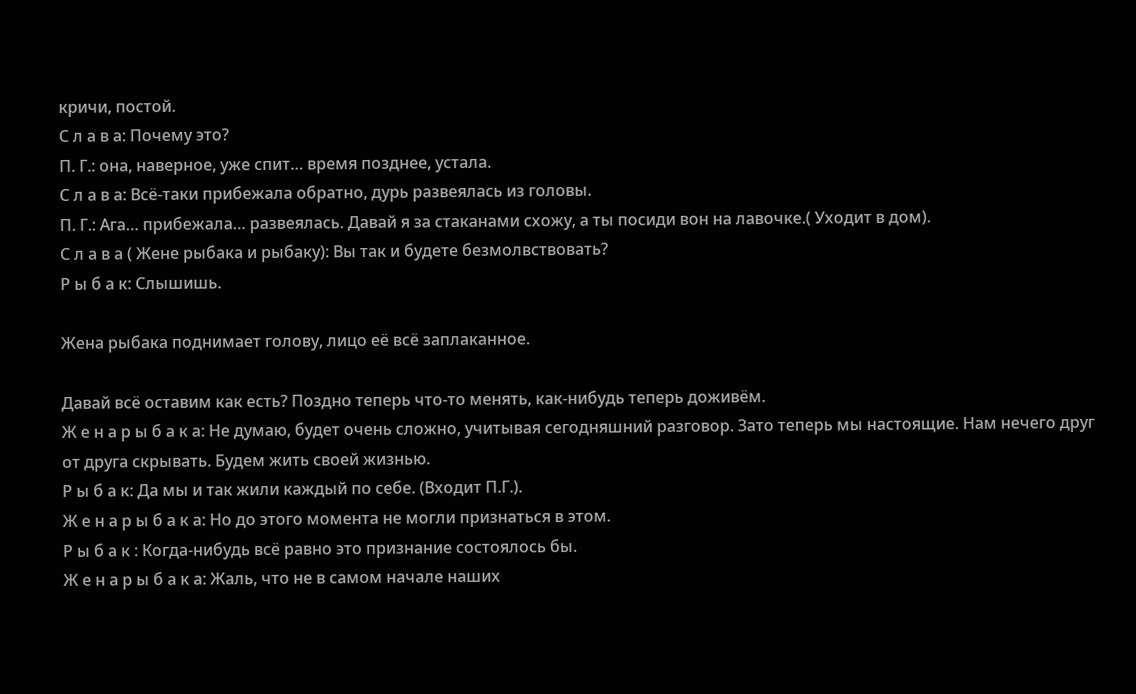кричи, постой.
С л а в а: Почему это?
П. Г.: она, наверное, уже спит… время позднее, устала.
С л а в а: Всё-таки прибежала обратно, дурь развеялась из головы.
П. Г.: Ага… прибежала… развеялась. Давай я за стаканами схожу, а ты посиди вон на лавочке.( Уходит в дом).
С л а в а ( Жене рыбака и рыбаку): Вы так и будете безмолвствовать?
Р ы б а к: Слышишь.

Жена рыбака поднимает голову, лицо её всё заплаканное.

Давай всё оставим как есть? Поздно теперь что-то менять, как-нибудь теперь доживём.
Ж е н а р ы б а к а: Не думаю, будет очень сложно, учитывая сегодняшний разговор. Зато теперь мы настоящие. Нам нечего друг от друга скрывать. Будем жить своей жизнью.
Р ы б а к: Да мы и так жили каждый по себе. (Входит П.Г.).
Ж е н а р ы б а к а: Но до этого момента не могли признаться в этом.
Р ы б а к : Когда-нибудь всё равно это признание состоялось бы.
Ж е н а р ы б а к а: Жаль, что не в самом начале наших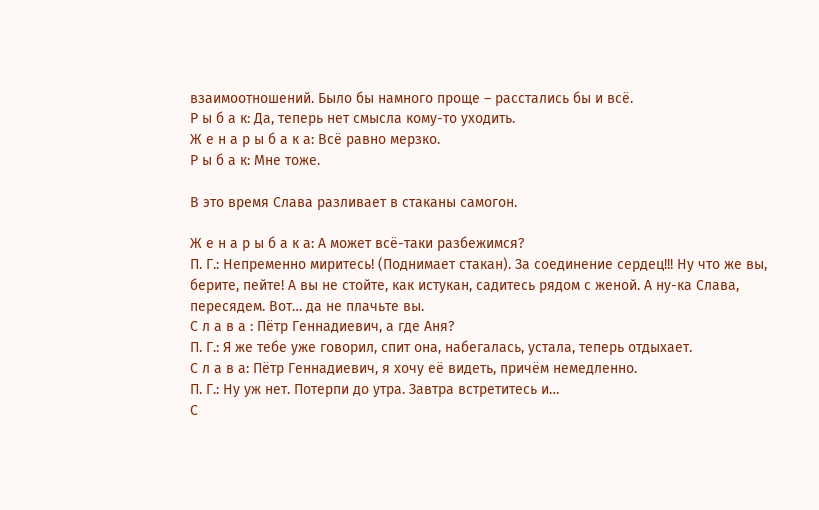взаимоотношений. Было бы намного проще – расстались бы и всё.
Р ы б а к: Да, теперь нет смысла кому-то уходить.
Ж е н а р ы б а к а: Всё равно мерзко.
Р ы б а к: Мне тоже.

В это время Слава разливает в стаканы самогон.

Ж е н а р ы б а к а: А может всё-таки разбежимся?
П. Г.: Непременно миритесь! (Поднимает стакан). За соединение сердец!!! Ну что же вы, берите, пейте! А вы не стойте, как истукан, садитесь рядом с женой. А ну-ка Слава, пересядем. Вот… да не плачьте вы.
С л а в а : Пётр Геннадиевич, а где Аня?
П. Г.: Я же тебе уже говорил, спит она, набегалась, устала, теперь отдыхает.
С л а в а: Пётр Геннадиевич, я хочу её видеть, причём немедленно.
П. Г.: Ну уж нет. Потерпи до утра. Завтра встретитесь и…
С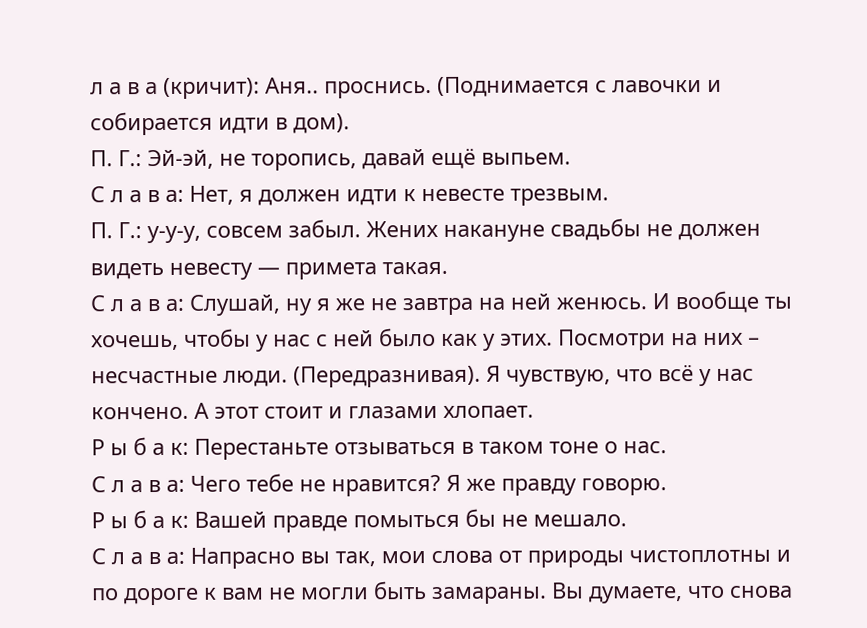л а в а (кричит): Аня.. проснись. (Поднимается с лавочки и собирается идти в дом).
П. Г.: Эй-эй, не торопись, давай ещё выпьем.
С л а в а: Нет, я должен идти к невесте трезвым.
П. Г.: у-у-у, совсем забыл. Жених накануне свадьбы не должен видеть невесту — примета такая.
С л а в а: Слушай, ну я же не завтра на ней женюсь. И вообще ты хочешь, чтобы у нас с ней было как у этих. Посмотри на них – несчастные люди. (Передразнивая). Я чувствую, что всё у нас кончено. А этот стоит и глазами хлопает.
Р ы б а к: Перестаньте отзываться в таком тоне о нас.
С л а в а: Чего тебе не нравится? Я же правду говорю.
Р ы б а к: Вашей правде помыться бы не мешало.
С л а в а: Напрасно вы так, мои слова от природы чистоплотны и по дороге к вам не могли быть замараны. Вы думаете, что снова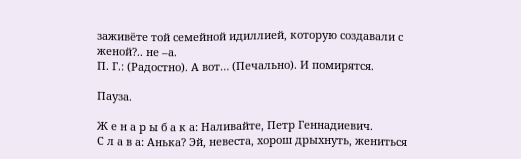заживёте той семейной идиллией, которую создавали с женой?.. не –а.
П. Г.: (Радостно). А вот… (Печально). И помирятся.

Пауза.

Ж е н а р ы б а к а: Наливайте, Петр Геннадиевич.
С л а в а: Анька? Эй, невеста, хорош дрыхнуть, жениться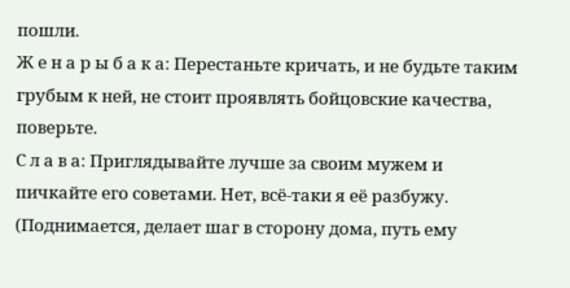пошли.
Ж е н а р ы б а к а: Перестаньте кричать, и не будьте таким грубым к ней, не стоит проявлять бойцовские качества, поверьте.
С л а в а: Приглядывайте лучше за своим мужем и пичкайте его советами. Нет, всё-таки я её разбужу. (Поднимается, делает шаг в сторону дома, путь ему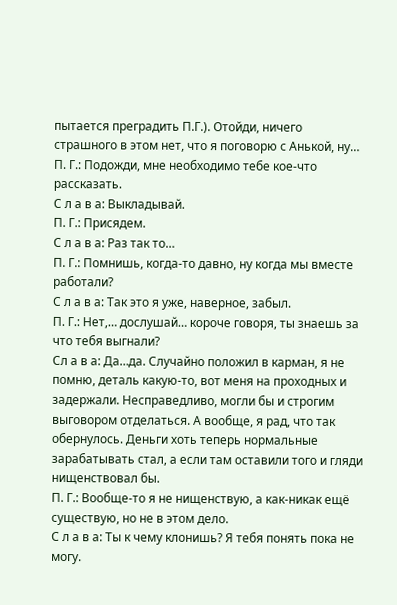пытается преградить П.Г.). Отойди, ничего страшного в этом нет, что я поговорю с Анькой, ну…
П. Г.: Подожди, мне необходимо тебе кое-что рассказать.
С л а в а: Выкладывай.
П. Г.: Присядем.
С л а в а: Раз так то…
П. Г.: Помнишь, когда-то давно, ну когда мы вместе работали?
С л а в а: Так это я уже, наверное, забыл.
П. Г.: Нет,… дослушай… короче говоря, ты знаешь за что тебя выгнали?
Сл а в а: Да…да. Случайно положил в карман, я не помню, деталь какую-то, вот меня на проходных и задержали. Несправедливо, могли бы и строгим выговором отделаться. А вообще, я рад, что так обернулось. Деньги хоть теперь нормальные зарабатывать стал, а если там оставили того и гляди нищенствовал бы.
П. Г.: Вообще-то я не нищенствую, а как-никак ещё существую, но не в этом дело.
С л а в а: Ты к чему клонишь? Я тебя понять пока не могу.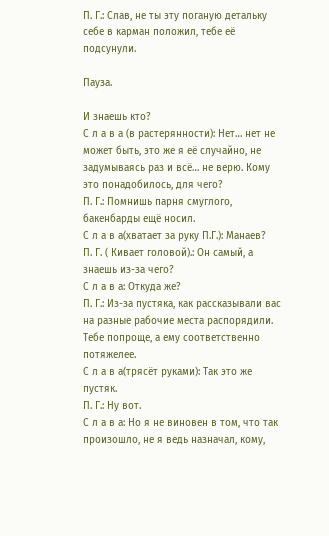П. Г.: Слав, не ты эту поганую детальку себе в карман положил, тебе её подсунули.

Пауза.

И знаешь кто?
С л а в а (в растерянности): Нет… нет не может быть, это же я её случайно, не задумываясь раз и всё… не верю. Кому это понадобилось, для чего?
П. Г.: Помнишь парня смуглого, бакенбарды ещё носил.
С л а в а(хватает за руку П.Г.): Манаев?
П. Г. ( Кивает головой).: Он самый, а знаешь из-за чего?
С л а в а: Откуда же?
П. Г.: Из-за пустяка, как рассказывали вас на разные рабочие места распорядили. Тебе попроще, а ему соответственно потяжелее.
С л а в а(трясёт руками): Так это же пустяк.
П. Г.: Ну вот.
С л а в а: Но я не виновен в том, что так произошло, не я ведь назначал, кому,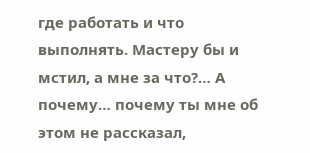где работать и что выполнять. Мастеру бы и мстил, а мне за что?… А почему… почему ты мне об этом не рассказал,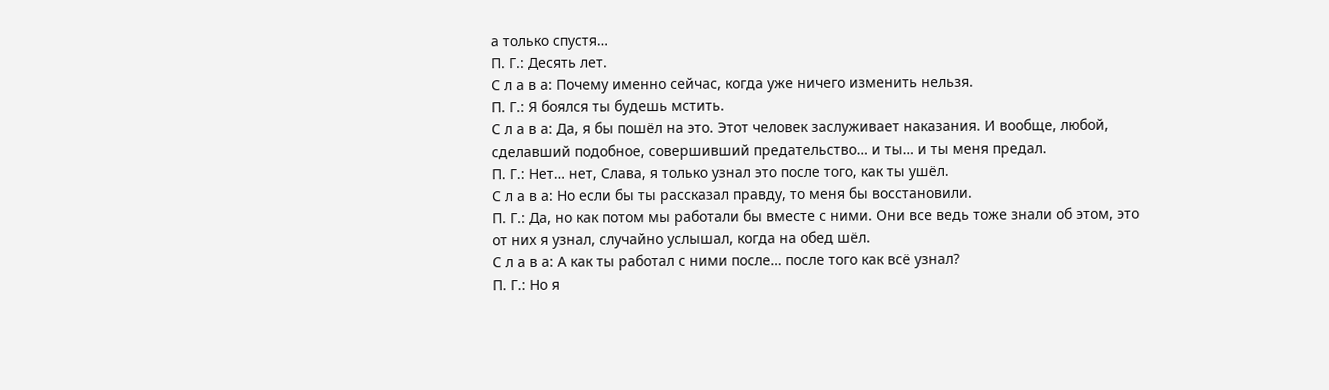а только спустя…
П. Г.: Десять лет.
С л а в а: Почему именно сейчас, когда уже ничего изменить нельзя.
П. Г.: Я боялся ты будешь мстить.
С л а в а: Да, я бы пошёл на это. Этот человек заслуживает наказания. И вообще, любой, сделавший подобное, совершивший предательство… и ты… и ты меня предал.
П. Г.: Нет… нет, Слава, я только узнал это после того, как ты ушёл.
С л а в а: Но если бы ты рассказал правду, то меня бы восстановили.
П. Г.: Да, но как потом мы работали бы вместе с ними. Они все ведь тоже знали об этом, это от них я узнал, случайно услышал, когда на обед шёл.
С л а в а: А как ты работал с ними после… после того как всё узнал?
П. Г.: Но я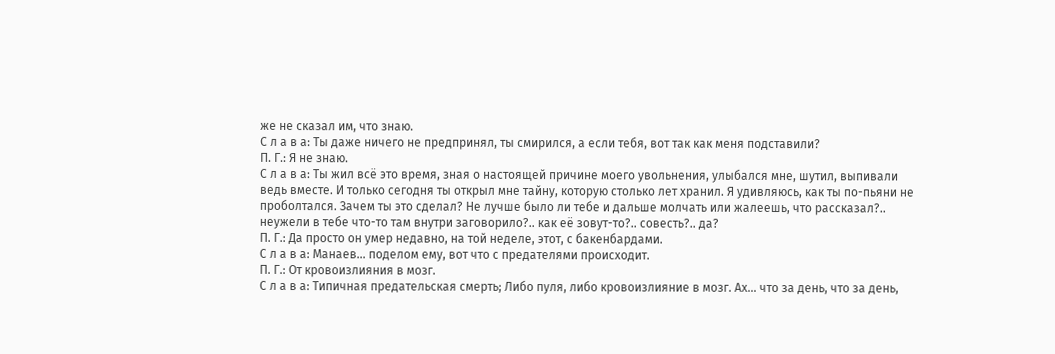же не сказал им, что знаю.
С л а в а: Ты даже ничего не предпринял, ты смирился, а если тебя, вот так как меня подставили?
П. Г.: Я не знаю.
С л а в а: Ты жил всё это время, зная о настоящей причине моего увольнения, улыбался мне, шутил, выпивали ведь вместе. И только сегодня ты открыл мне тайну, которую столько лет хранил. Я удивляюсь, как ты по-пьяни не проболтался. Зачем ты это сделал? Не лучше было ли тебе и дальше молчать или жалеешь, что рассказал?.. неужели в тебе что-то там внутри заговорило?.. как её зовут-то?.. совесть?.. да?
П. Г.: Да просто он умер недавно, на той неделе, этот, с бакенбардами.
С л а в а: Манаев… поделом ему, вот что с предателями происходит.
П. Г.: От кровоизлияния в мозг.
С л а в а: Типичная предательская смерть; Либо пуля, либо кровоизлияние в мозг. Ах… что за день, что за день,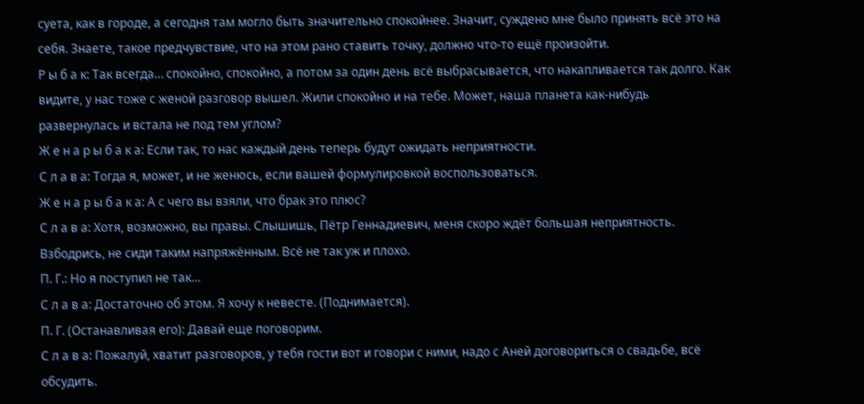суета, как в городе, а сегодня там могло быть значительно спокойнее. Значит, суждено мне было принять всё это на себя. Знаете, такое предчувствие, что на этом рано ставить точку, должно что-то ещё произойти.
Р ы б а к: Так всегда… спокойно, спокойно, а потом за один день всё выбрасывается, что накапливается так долго. Как видите, у нас тоже с женой разговор вышел. Жили спокойно и на тебе. Может, наша планета как-нибудь развернулась и встала не под тем углом?
Ж е н а р ы б а к а: Если так, то нас каждый день теперь будут ожидать неприятности.
С л а в а: Тогда я, может, и не женюсь, если вашей формулировкой воспользоваться.
Ж е н а р ы б а к а: А с чего вы взяли, что брак это плюс?
С л а в а: Хотя, возможно, вы правы. Слышишь, Пётр Геннадиевич, меня скоро ждёт большая неприятность. Взбодрись, не сиди таким напряжённым. Всё не так уж и плохо.
П. Г.: Но я поступил не так…
С л а в а: Достаточно об этом. Я хочу к невесте. (Поднимается).
П. Г. (Останавливая его): Давай еще поговорим.
С л а в а: Пожалуй, хватит разговоров, у тебя гости вот и говори с ними, надо с Аней договориться о свадьбе, всё обсудить.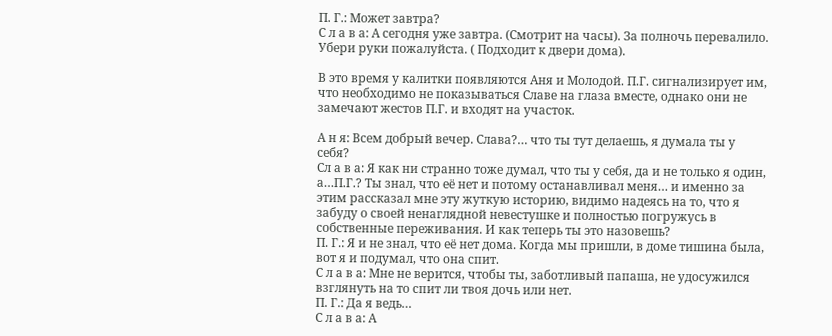П. Г.: Может завтра?
С л а в а: А сегодня уже завтра. (Смотрит на часы). За полночь перевалило. Убери руки пожалуйста. ( Подходит к двери дома).

В это время у калитки появляются Аня и Молодой. П.Г. сигнализирует им, что необходимо не показываться Славе на глаза вместе, однако они не замечают жестов П.Г. и входят на участок.

А н я: Всем добрый вечер. Слава?… что ты тут делаешь, я думала ты у себя?
Сл а в а: Я как ни странно тоже думал, что ты у себя, да и не только я один, а…П.Г.? Ты знал, что её нет и потому останавливал меня… и именно за этим рассказал мне эту жуткую историю, видимо надеясь на то, что я забуду о своей ненаглядной невестушке и полностью погружусь в собственные переживания. И как теперь ты это назовешь?
П. Г.: Я и не знал, что её нет дома. Когда мы пришли, в доме тишина была, вот я и подумал, что она спит.
С л а в а: Мне не верится, чтобы ты, заботливый папаша, не удосужился взглянуть на то спит ли твоя дочь или нет.
П. Г.: Да я ведь…
С л а в а: А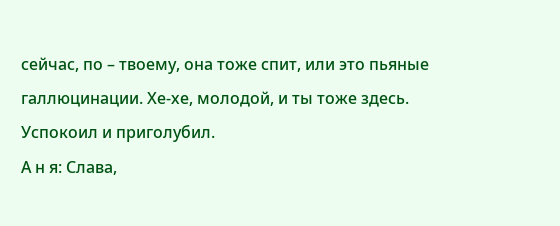сейчас, по – твоему, она тоже спит, или это пьяные галлюцинации. Хе-хе, молодой, и ты тоже здесь. Успокоил и приголубил.
А н я: Слава,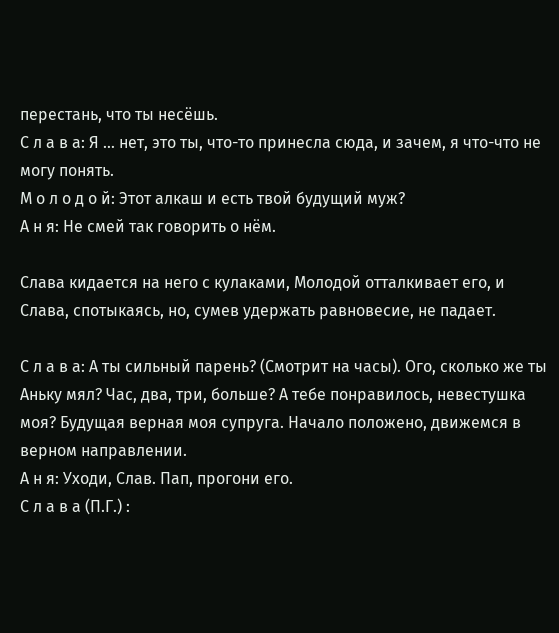перестань, что ты несёшь.
С л а в а: Я … нет, это ты, что-то принесла сюда, и зачем, я что-что не могу понять.
М о л о д о й: Этот алкаш и есть твой будущий муж?
А н я: Не смей так говорить о нём.

Слава кидается на него с кулаками, Молодой отталкивает его, и Слава, спотыкаясь, но, сумев удержать равновесие, не падает.

С л а в а: А ты сильный парень? (Смотрит на часы). Ого, сколько же ты Аньку мял? Час, два, три, больше? А тебе понравилось, невестушка моя? Будущая верная моя супруга. Начало положено, движемся в верном направлении.
А н я: Уходи, Слав. Пап, прогони его.
С л а в а (П.Г.) :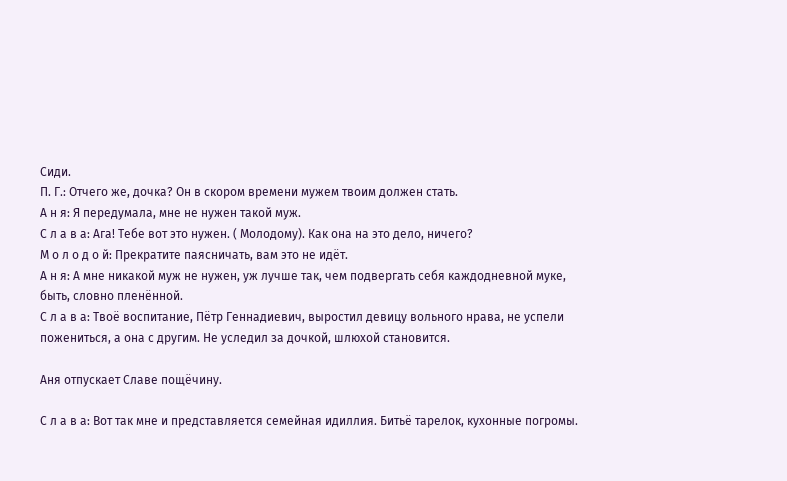Сиди.
П. Г.: Отчего же, дочка? Он в скором времени мужем твоим должен стать.
А н я: Я передумала, мне не нужен такой муж.
С л а в а: Ага! Тебе вот это нужен. ( Молодому). Как она на это дело, ничего?
М о л о д о й: Прекратите паясничать, вам это не идёт.
А н я: А мне никакой муж не нужен, уж лучше так, чем подвергать себя каждодневной муке, быть, словно пленённой.
С л а в а: Твоё воспитание, Пётр Геннадиевич, выростил девицу вольного нрава, не успели пожениться, а она с другим. Не уследил за дочкой, шлюхой становится.

Аня отпускает Славе пощёчину.

С л а в а: Вот так мне и представляется семейная идиллия. Битьё тарелок, кухонные погромы.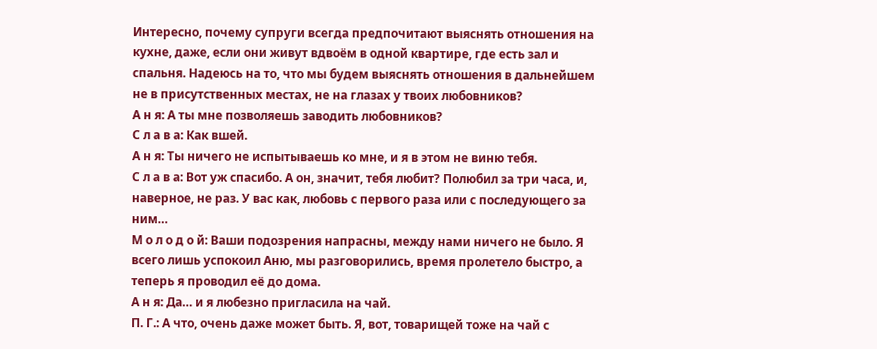Интересно, почему супруги всегда предпочитают выяснять отношения на кухне, даже, если они живут вдвоём в одной квартире, где есть зал и спальня. Надеюсь на то, что мы будем выяснять отношения в дальнейшем не в присутственных местах, не на глазах у твоих любовников?
А н я: А ты мне позволяешь заводить любовников?
С л а в а: Как вшей.
А н я: Ты ничего не испытываешь ко мне, и я в этом не виню тебя.
С л а в а: Вот уж спасибо. А он, значит, тебя любит? Полюбил за три часа, и, наверное, не раз. У вас как, любовь с первого раза или с последующего за ним…
М о л о д о й: Ваши подозрения напрасны, между нами ничего не было. Я всего лишь успокоил Аню, мы разговорились, время пролетело быстро, а теперь я проводил её до дома.
А н я: Да… и я любезно пригласила на чай.
П. Г.: А что, очень даже может быть. Я, вот, товарищей тоже на чай с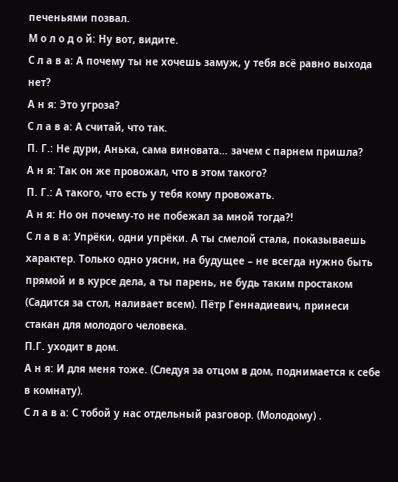печеньями позвал.
М о л о д о й: Ну вот, видите.
С л а в а: А почему ты не хочешь замуж, у тебя всё равно выхода нет?
А н я: Это угроза?
С л а в а: А считай, что так.
П. Г.: Не дури, Анька, сама виновата… зачем с парнем пришла?
А н я: Так он же провожал, что в этом такого?
П. Г.: А такого, что есть у тебя кому провожать.
А н я: Но он почему-то не побежал за мной тогда?!
С л а в а: Упрёки, одни упрёки. А ты смелой стала, показываешь характер. Только одно уясни, на будущее – не всегда нужно быть прямой и в курсе дела, а ты парень, не будь таким простаком (Садится за стол, наливает всем). Пётр Геннадиевич, принеси стакан для молодого человека.
П.Г. уходит в дом.
А н я: И для меня тоже. (Следуя за отцом в дом, поднимается к себе в комнату).
С л а в а: С тобой у нас отдельный разговор. (Молодому) .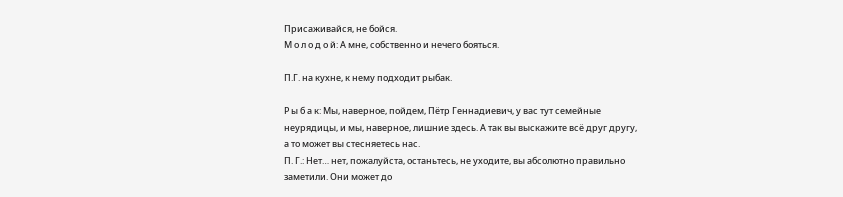Присаживайся, не бойся.
М о л о д о й: А мне, собственно и нечего бояться.

П.Г. на кухне, к нему подходит рыбак.

Р ы б а к: Мы, наверное, пойдем, Пётр Геннадиевич, у вас тут семейные неурядицы, и мы, наверное, лишние здесь. А так вы выскажите всё друг другу, а то может вы стесняетесь нас.
П. Г.: Нет… нет, пожалуйста, останьтесь, не уходите, вы абсолютно правильно заметили. Они может до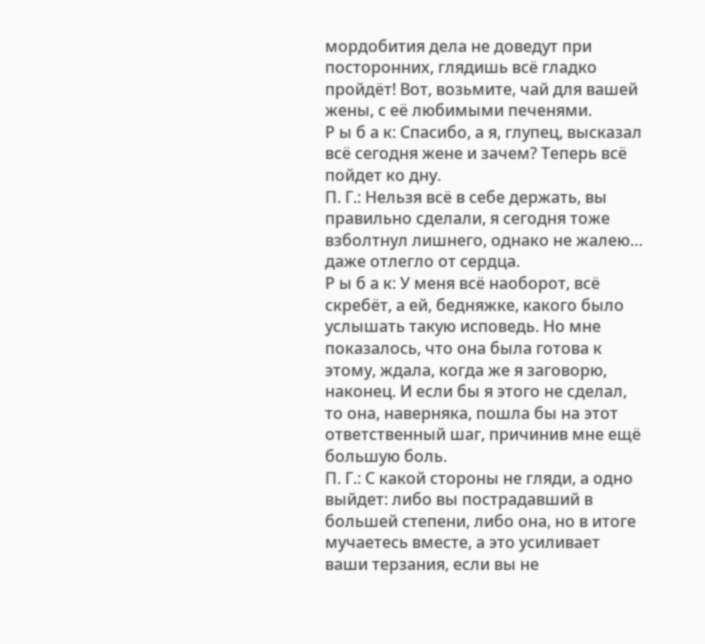мордобития дела не доведут при посторонних, глядишь всё гладко пройдёт! Вот, возьмите, чай для вашей жены, с её любимыми печенями.
Р ы б а к: Спасибо, а я, глупец, высказал всё сегодня жене и зачем? Теперь всё пойдет ко дну.
П. Г.: Нельзя всё в себе держать, вы правильно сделали, я сегодня тоже взболтнул лишнего, однако не жалею… даже отлегло от сердца.
Р ы б а к: У меня всё наоборот, всё скребёт, а ей, бедняжке, какого было услышать такую исповедь. Но мне показалось, что она была готова к этому, ждала, когда же я заговорю, наконец. И если бы я этого не сделал, то она, наверняка, пошла бы на этот ответственный шаг, причинив мне ещё большую боль.
П. Г.: С какой стороны не гляди, а одно выйдет: либо вы пострадавший в большей степени, либо она, но в итоге мучаетесь вместе, а это усиливает ваши терзания, если вы не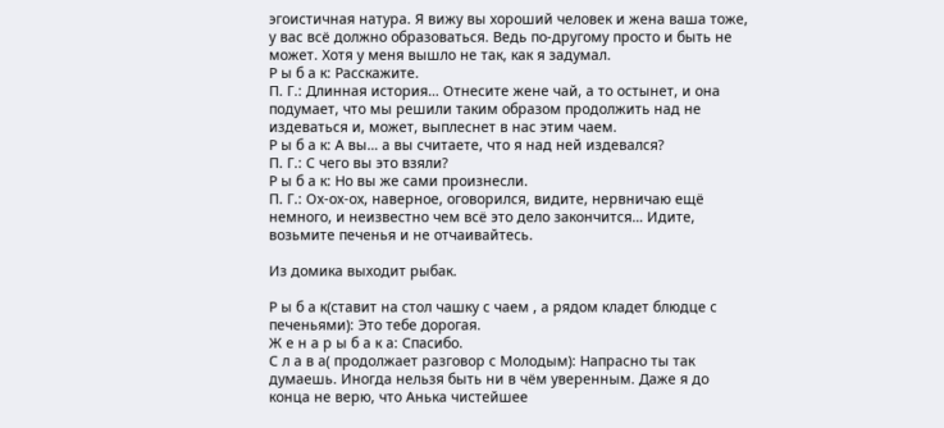эгоистичная натура. Я вижу вы хороший человек и жена ваша тоже, у вас всё должно образоваться. Ведь по-другому просто и быть не может. Хотя у меня вышло не так, как я задумал.
Р ы б а к: Расскажите.
П. Г.: Длинная история… Отнесите жене чай, а то остынет, и она подумает, что мы решили таким образом продолжить над не издеваться и, может, выплеснет в нас этим чаем.
Р ы б а к: А вы… а вы считаете, что я над ней издевался?
П. Г.: С чего вы это взяли?
Р ы б а к: Но вы же сами произнесли.
П. Г.: Ох-ох-ох, наверное, оговорился, видите, нервничаю ещё немного, и неизвестно чем всё это дело закончится… Идите, возьмите печенья и не отчаивайтесь.

Из домика выходит рыбак.

Р ы б а к(ставит на стол чашку с чаем , а рядом кладет блюдце с печеньями): Это тебе дорогая.
Ж е н а р ы б а к а: Спасибо.
С л а в а( продолжает разговор с Молодым): Напрасно ты так думаешь. Иногда нельзя быть ни в чём уверенным. Даже я до конца не верю, что Анька чистейшее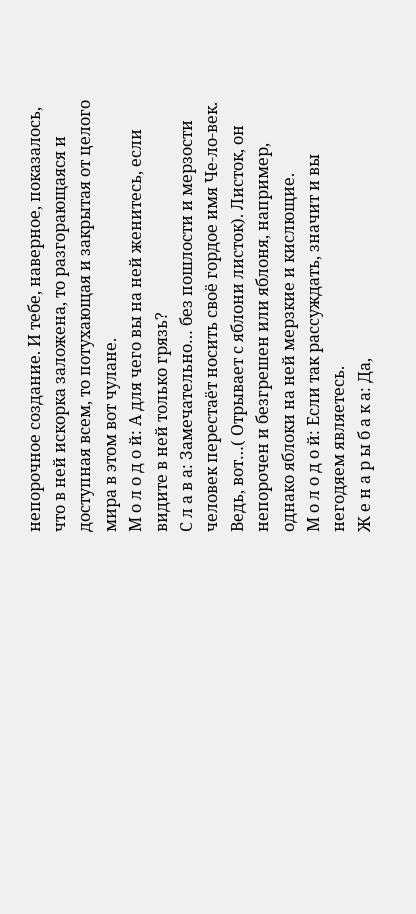непорочное создание. И тебе, наверное, показалось, что в ней искорка заложена, то разгорающаяся и доступная всем, то потухающая и закрытая от целого мира в этом вот чулане.
М о л о д о й: А для чего вы на ней женитесь, если видите в ней только грязь?
С л а в а: Замечательно… без пошлости и мерзости человек перестаёт носить своё гордое имя Че-ло-век. Ведь, вот…( Отрывает с яблони листок). Листок, он непорочен и безгрешен или яблоня, например, однако яблоки на ней мерзкие и кислющие.
М о л о д о й: Если так рассуждать, значит и вы негодяем являетесь.
Ж е н а р ы б а к а: Да,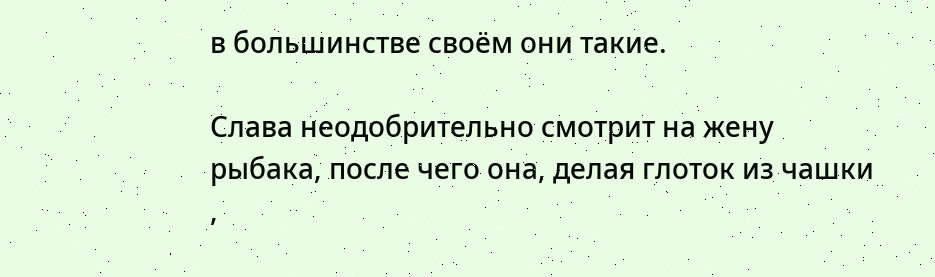в большинстве своём они такие.

Слава неодобрительно смотрит на жену рыбака, после чего она, делая глоток из чашки ,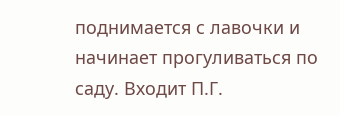поднимается с лавочки и начинает прогуливаться по саду. Входит П.Г.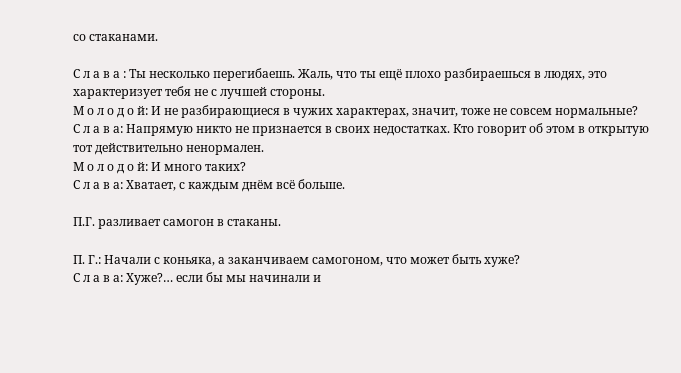со стаканами.

С л а в а : Ты несколько перегибаешь. Жаль, что ты ещё плохо разбираешься в людях, это характеризует тебя не с лучшей стороны.
М о л о д о й: И не разбирающиеся в чужих характерах, значит, тоже не совсем нормальные?
С л а в а: Напрямую никто не признается в своих недостатках. Кто говорит об этом в открытую тот действительно ненормален.
М о л о д о й: И много таких?
С л а в а: Хватает, с каждым днём всё больше.

П.Г. разливает самогон в стаканы.

П. Г.: Начали с коньяка, а заканчиваем самогоном, что может быть хуже?
С л а в а: Хуже?… если бы мы начинали и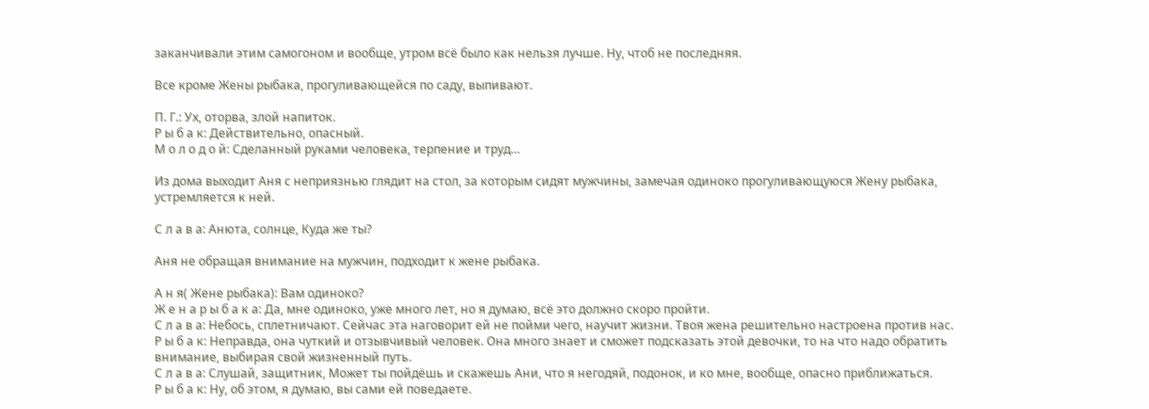заканчивали этим самогоном и вообще, утром всё было как нельзя лучше. Ну, чтоб не последняя.

Все кроме Жены рыбака, прогуливающейся по саду, выпивают.

П. Г.: Ух, оторва, злой напиток.
Р ы б а к: Действительно, опасный.
М о л о д о й: Сделанный руками человека, терпение и труд…

Из дома выходит Аня с неприязнью глядит на стол, за которым сидят мужчины, замечая одиноко прогуливающуюся Жену рыбака, устремляется к ней.

С л а в а: Анюта, солнце, Куда же ты?

Аня не обращая внимание на мужчин, подходит к жене рыбака.

А н я( Жене рыбака): Вам одиноко?
Ж е н а р ы б а к а: Да, мне одиноко, уже много лет, но я думаю, всё это должно скоро пройти.
С л а в а: Небось, сплетничают. Сейчас эта наговорит ей не пойми чего, научит жизни. Твоя жена решительно настроена против нас.
Р ы б а к: Неправда, она чуткий и отзывчивый человек. Она много знает и сможет подсказать этой девочки, то на что надо обратить внимание, выбирая свой жизненный путь.
С л а в а: Слушай, защитник, Может ты пойдёшь и скажешь Ани, что я негодяй, подонок, и ко мне, вообще, опасно приближаться.
Р ы б а к: Ну, об этом, я думаю, вы сами ей поведаете.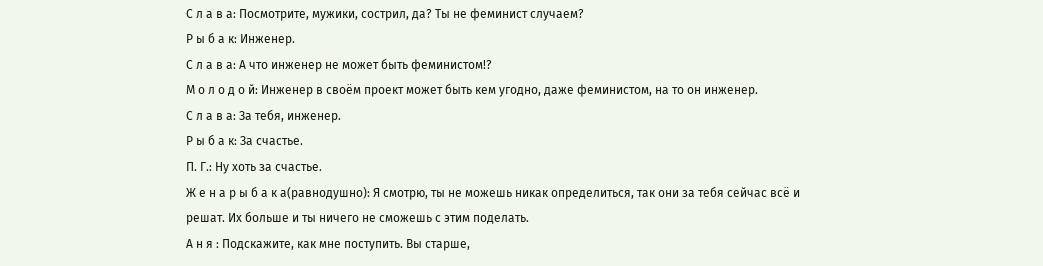С л а в а: Посмотрите, мужики, сострил, да? Ты не феминист случаем?
Р ы б а к: Инженер.
С л а в а: А что инженер не может быть феминистом!?
М о л о д о й: Инженер в своём проект может быть кем угодно, даже феминистом, на то он инженер.
С л а в а: За тебя, инженер.
Р ы б а к: За счастье.
П. Г.: Ну хоть за счастье.
Ж е н а р ы б а к а(равнодушно): Я смотрю, ты не можешь никак определиться, так они за тебя сейчас всё и решат. Их больше и ты ничего не сможешь с этим поделать.
А н я : Подскажите, как мне поступить. Вы старше,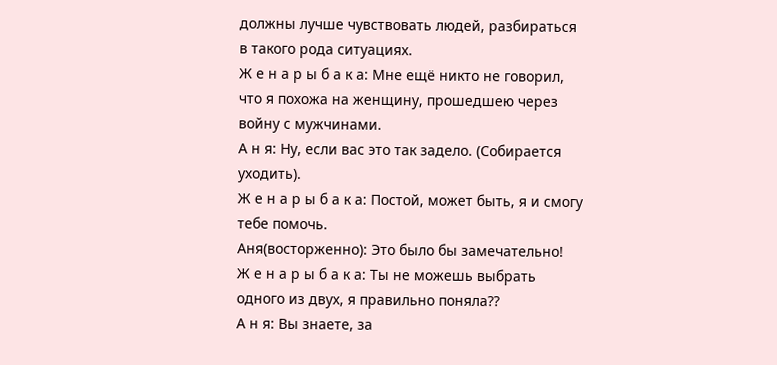должны лучше чувствовать людей, разбираться в такого рода ситуациях.
Ж е н а р ы б а к а: Мне ещё никто не говорил, что я похожа на женщину, прошедшею через войну с мужчинами.
А н я: Ну, если вас это так задело. (Собирается уходить).
Ж е н а р ы б а к а: Постой, может быть, я и смогу тебе помочь.
Аня(восторженно): Это было бы замечательно!
Ж е н а р ы б а к а: Ты не можешь выбрать одного из двух, я правильно поняла??
А н я: Вы знаете, за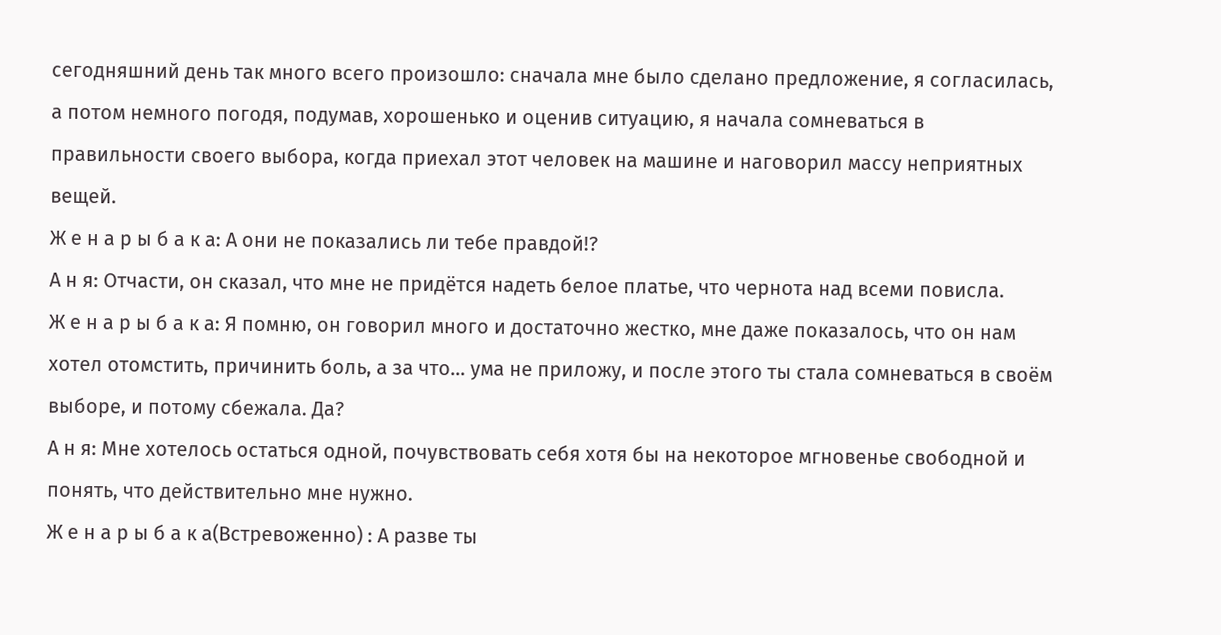сегодняшний день так много всего произошло: сначала мне было сделано предложение, я согласилась, а потом немного погодя, подумав, хорошенько и оценив ситуацию, я начала сомневаться в правильности своего выбора, когда приехал этот человек на машине и наговорил массу неприятных вещей.
Ж е н а р ы б а к а: А они не показались ли тебе правдой!?
А н я: Отчасти, он сказал, что мне не придётся надеть белое платье, что чернота над всеми повисла.
Ж е н а р ы б а к а: Я помню, он говорил много и достаточно жестко, мне даже показалось, что он нам хотел отомстить, причинить боль, а за что… ума не приложу, и после этого ты стала сомневаться в своём выборе, и потому сбежала. Да?
А н я: Мне хотелось остаться одной, почувствовать себя хотя бы на некоторое мгновенье свободной и понять, что действительно мне нужно.
Ж е н а р ы б а к а(Встревоженно) : А разве ты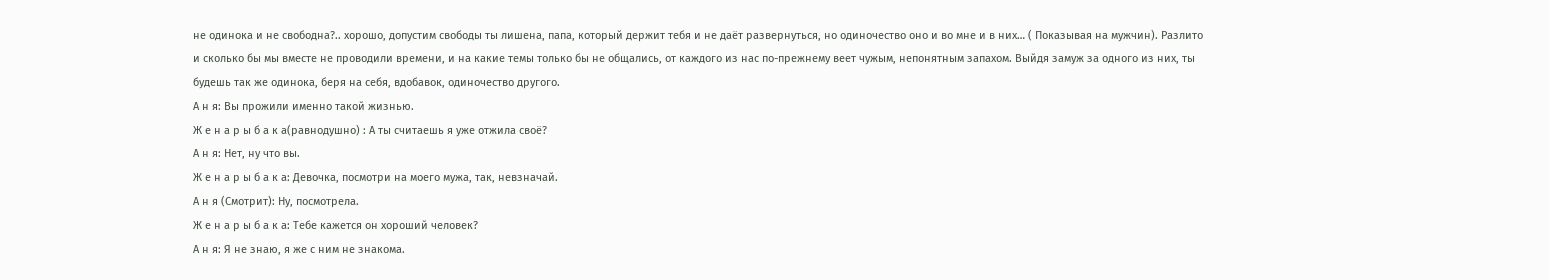не одинока и не свободна?.. хорошо, допустим свободы ты лишена, папа, который держит тебя и не даёт развернуться, но одиночество оно и во мне и в них… ( Показывая на мужчин). Разлито и сколько бы мы вместе не проводили времени, и на какие темы только бы не общались, от каждого из нас по-прежнему веет чужым, непонятным запахом. Выйдя замуж за одного из них, ты будешь так же одинока, беря на себя, вдобавок, одиночество другого.
А н я: Вы прожили именно такой жизнью.
Ж е н а р ы б а к а(равнодушно) : А ты считаешь я уже отжила своё?
А н я: Нет, ну что вы.
Ж е н а р ы б а к а: Девочка, посмотри на моего мужа, так, невзначай.
А н я (Смотрит): Ну, посмотрела.
Ж е н а р ы б а к а: Тебе кажется он хороший человек?
А н я: Я не знаю, я же с ним не знакома.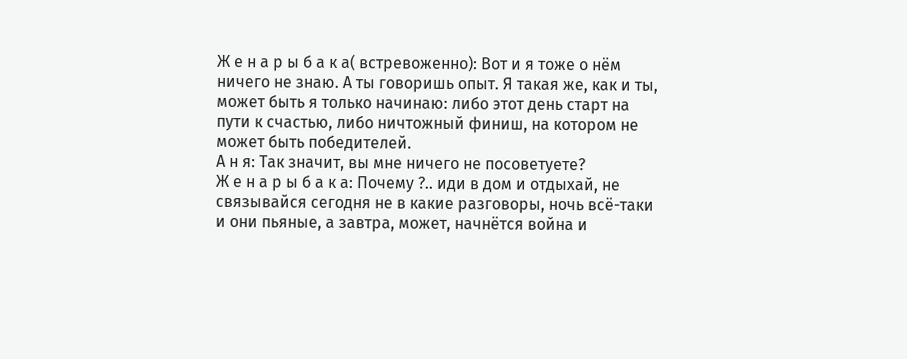Ж е н а р ы б а к а( встревоженно): Вот и я тоже о нём ничего не знаю. А ты говоришь опыт. Я такая же, как и ты, может быть я только начинаю: либо этот день старт на пути к счастью, либо ничтожный финиш, на котором не может быть победителей.
А н я: Так значит, вы мне ничего не посоветуете?
Ж е н а р ы б а к а: Почему ?.. иди в дом и отдыхай, не связывайся сегодня не в какие разговоры, ночь всё-таки и они пьяные, а завтра, может, начнётся война и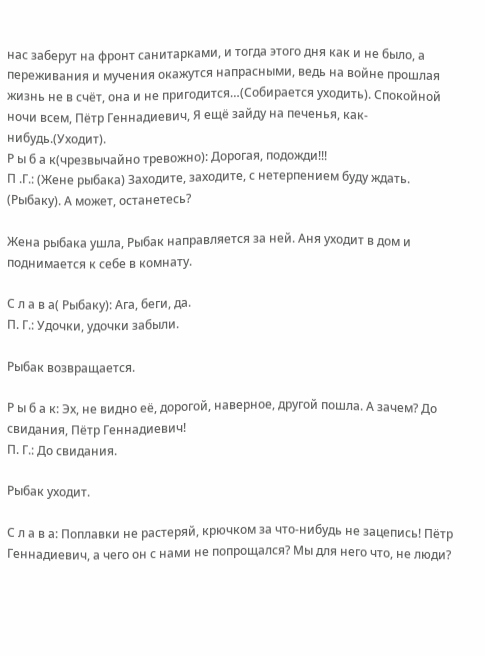нас заберут на фронт санитарками, и тогда этого дня как и не было, а переживания и мучения окажутся напрасными, ведь на войне прошлая жизнь не в счёт, она и не пригодится…(Собирается уходить). Спокойной ночи всем, Пётр Геннадиевич, Я ещё зайду на печенья, как-нибудь.(Уходит).
Р ы б а к(чрезвычайно тревожно): Дорогая, подожди!!!
П .Г.: (Жене рыбака) Заходите, заходите, с нетерпением буду ждать. (Рыбаку). А может, останетесь?

Жена рыбака ушла, Рыбак направляется за ней. Аня уходит в дом и поднимается к себе в комнату.

С л а в а( Рыбаку): Ага, беги, да.
П. Г.: Удочки, удочки забыли.

Рыбак возвращается.

Р ы б а к: Эх, не видно её, дорогой, наверное, другой пошла. А зачем? До свидания, Пётр Геннадиевич!
П. Г.: До свидания.

Рыбак уходит.

С л а в а: Поплавки не растеряй, крючком за что-нибудь не зацепись! Пётр Геннадиевич, а чего он с нами не попрощался? Мы для него что, не люди?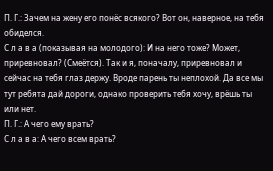П. Г.: Зачем на жену его понёс всякого? Вот он, наверное, на тебя обиделся.
С л а в а (показывая на молодого): И на него тоже? Может, приревновал? (Смеётся). Так и я, поначалу, приревновал и сейчас на тебя глаз держу. Вроде парень ты неплохой. Да все мы тут ребята дай дороги, однако проверить тебя хочу, врёшь ты или нет.
П. Г.: А чего ему врать?
С л а в а: А чего всем врать?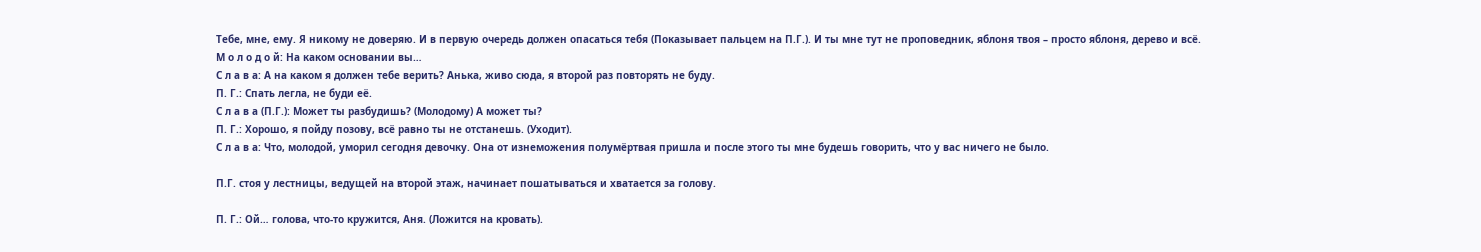Тебе, мне, ему. Я никому не доверяю. И в первую очередь должен опасаться тебя (Показывает пальцем на П.Г.). И ты мне тут не проповедник, яблоня твоя – просто яблоня, дерево и всё.
М о л о д о й: На каком основании вы…
С л а в а: А на каком я должен тебе верить? Анька, живо сюда, я второй раз повторять не буду.
П. Г.: Спать легла, не буди её.
С л а в а (П.Г.): Может ты разбудишь? (Молодому) А может ты?
П. Г.: Хорошо, я пойду позову, всё равно ты не отстанешь. (Уходит).
С л а в а: Что, молодой, уморил сегодня девочку. Она от изнеможения полумёртвая пришла и после этого ты мне будешь говорить, что у вас ничего не было.

П.Г. стоя у лестницы, ведущей на второй этаж, начинает пошатываться и хватается за голову.

П. Г.: Ой… голова, что-то кружится, Аня. (Ложится на кровать).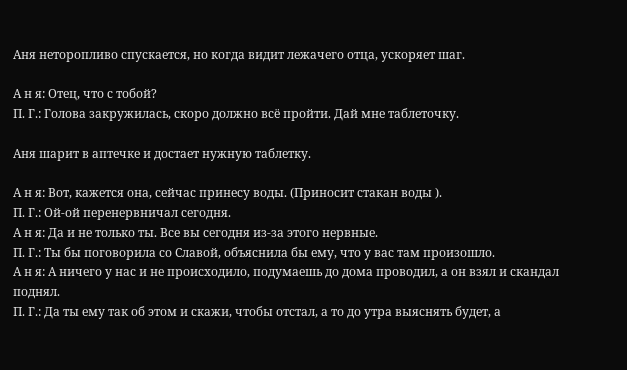Аня неторопливо спускается, но когда видит лежачего отца, ускоряет шаг.

А н я: Отец, что с тобой?
П. Г.: Голова закружилась, скоро должно всё пройти. Дай мне таблеточку.

Аня шарит в аптечке и достает нужную таблетку.

А н я: Вот, кажется она, сейчас принесу воды. (Приносит стакан воды ).
П. Г.: Ой-ой перенервничал сегодня.
А н я: Да и не только ты. Все вы сегодня из-за этого нервные.
П. Г.: Ты бы поговорила со Славой, объяснила бы ему, что у вас там произошло.
А н я: А ничего у нас и не происходило, подумаешь до дома проводил, а он взял и скандал поднял.
П. Г.: Да ты ему так об этом и скажи, чтобы отстал, а то до утра выяснять будет, а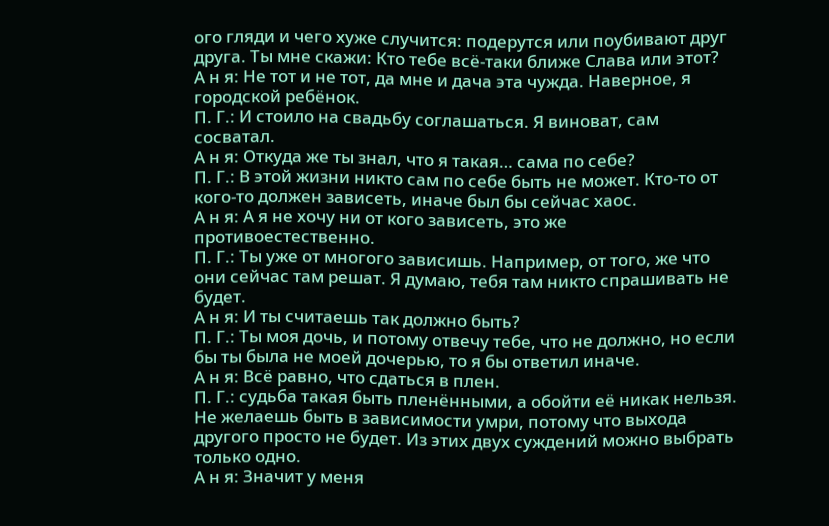ого гляди и чего хуже случится: подерутся или поубивают друг друга. Ты мне скажи: Кто тебе всё-таки ближе Слава или этот?
А н я: Не тот и не тот, да мне и дача эта чужда. Наверное, я городской ребёнок.
П. Г.: И стоило на свадьбу соглашаться. Я виноват, сам сосватал.
А н я: Откуда же ты знал, что я такая… сама по себе?
П. Г.: В этой жизни никто сам по себе быть не может. Кто-то от кого-то должен зависеть, иначе был бы сейчас хаос.
А н я: А я не хочу ни от кого зависеть, это же противоестественно.
П. Г.: Ты уже от многого зависишь. Например, от того, же что они сейчас там решат. Я думаю, тебя там никто спрашивать не будет.
А н я: И ты считаешь так должно быть?
П. Г.: Ты моя дочь, и потому отвечу тебе, что не должно, но если бы ты была не моей дочерью, то я бы ответил иначе.
А н я: Всё равно, что сдаться в плен.
П. Г.: судьба такая быть пленёнными, а обойти её никак нельзя. Не желаешь быть в зависимости умри, потому что выхода другого просто не будет. Из этих двух суждений можно выбрать только одно.
А н я: Значит у меня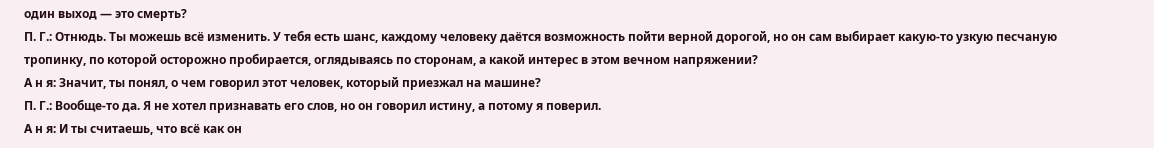один выход — это смерть?
П. Г.: Отнюдь. Ты можешь всё изменить. У тебя есть шанс, каждому человеку даётся возможность пойти верной дорогой, но он сам выбирает какую-то узкую песчаную тропинку, по которой осторожно пробирается, оглядываясь по сторонам, а какой интерес в этом вечном напряжении?
А н я: Значит, ты понял, о чем говорил этот человек, который приезжал на машине?
П. Г.: Вообще-то да. Я не хотел признавать его слов, но он говорил истину, а потому я поверил.
А н я: И ты считаешь, что всё как он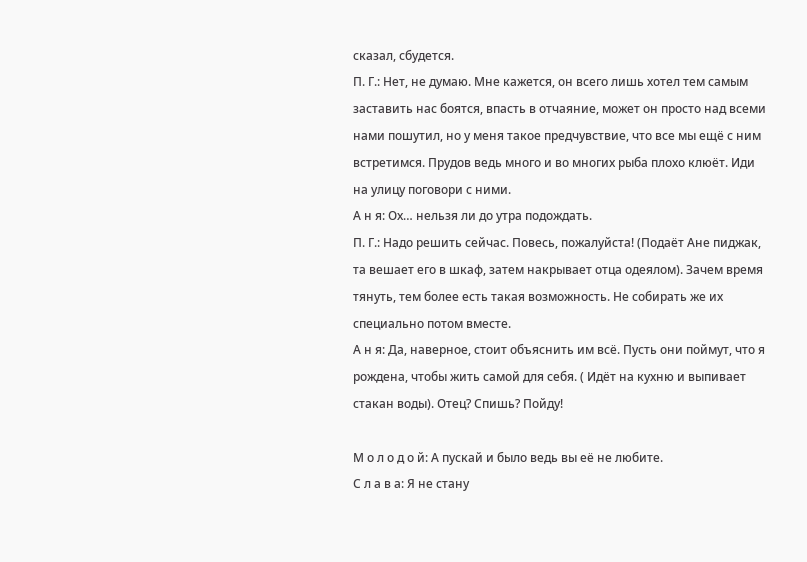сказал, сбудется.
П. Г.: Нет, не думаю. Мне кажется, он всего лишь хотел тем самым заставить нас боятся, впасть в отчаяние, может он просто над всеми нами пошутил, но у меня такое предчувствие, что все мы ещё с ним встретимся. Прудов ведь много и во многих рыба плохо клюёт. Иди на улицу поговори с ними.
А н я: Ох… нельзя ли до утра подождать.
П. Г.: Надо решить сейчас. Повесь, пожалуйста! (Подаёт Ане пиджак, та вешает его в шкаф, затем накрывает отца одеялом). Зачем время тянуть, тем более есть такая возможность. Не собирать же их специально потом вместе.
А н я: Да, наверное, стоит объяснить им всё. Пусть они поймут, что я рождена, чтобы жить самой для себя. ( Идёт на кухню и выпивает стакан воды). Отец? Спишь? Пойду!

М о л о д о й: А пускай и было ведь вы её не любите.
С л а в а: Я не стану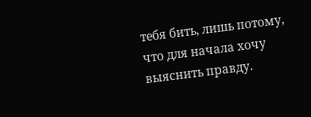тебя бить, лишь потому, что для начала хочу выяснить правду.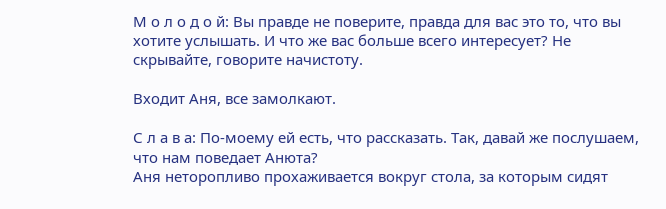М о л о д о й: Вы правде не поверите, правда для вас это то, что вы хотите услышать. И что же вас больше всего интересует? Не скрывайте, говорите начистоту.

Входит Аня, все замолкают.

С л а в а: По-моему ей есть, что рассказать. Так, давай же послушаем, что нам поведает Анюта?
Аня неторопливо прохаживается вокруг стола, за которым сидят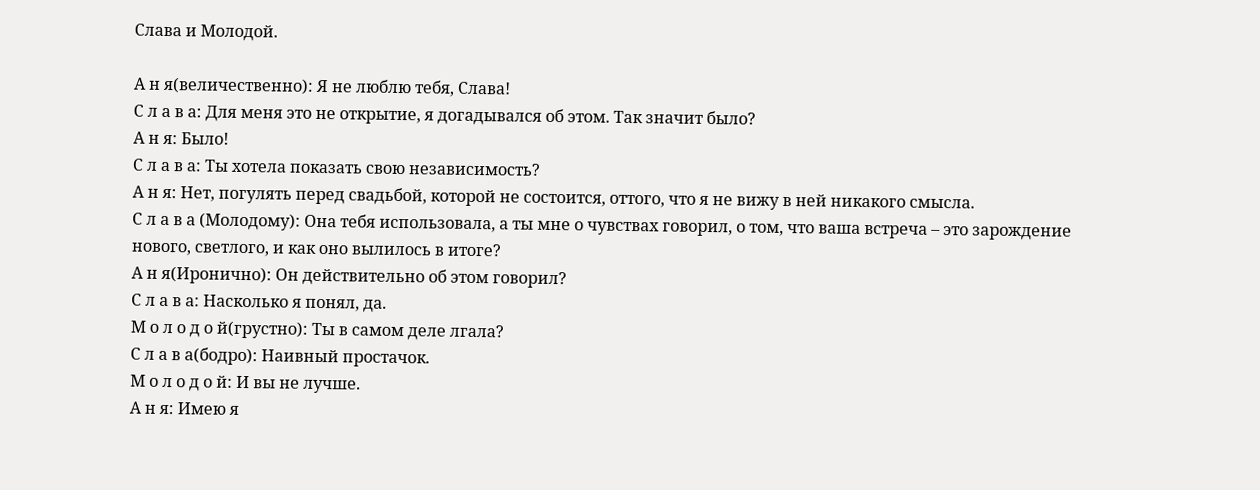Слава и Молодой.

А н я(величественно): Я не люблю тебя, Слава!
С л а в а: Для меня это не открытие, я догадывался об этом. Так значит было?
А н я: Было!
С л а в а: Ты хотела показать свою независимость?
А н я: Нет, погулять перед свадьбой, которой не состоится, оттого, что я не вижу в ней никакого смысла.
С л а в а (Молодому): Она тебя использовала, а ты мне о чувствах говорил, о том, что ваша встреча – это зарождение нового, светлого, и как оно вылилось в итоге?
А н я(Иронично): Он действительно об этом говорил?
С л а в а: Насколько я понял, да.
М о л о д о й(грустно): Ты в самом деле лгала?
С л а в а(бодро): Наивный простачок.
М о л о д о й: И вы не лучше.
А н я: Имею я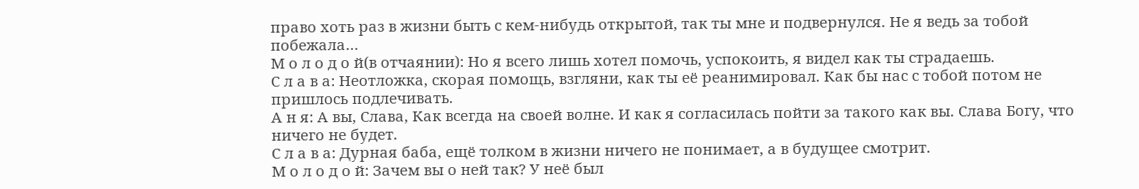право хоть раз в жизни быть с кем-нибудь открытой, так ты мне и подвернулся. Не я ведь за тобой побежала…
М о л о д о й(в отчаянии): Но я всего лишь хотел помочь, успокоить, я видел как ты страдаешь.
С л а в а: Неотложка, скорая помощь, взгляни, как ты её реанимировал. Как бы нас с тобой потом не пришлось подлечивать.
А н я: А вы, Слава, Как всегда на своей волне. И как я согласилась пойти за такого как вы. Слава Богу, что ничего не будет.
С л а в а: Дурная баба, ещё толком в жизни ничего не понимает, а в будущее смотрит.
М о л о д о й: Зачем вы о ней так? У неё был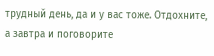трудный день, да и у вас тоже. Отдохните, а завтра и поговорите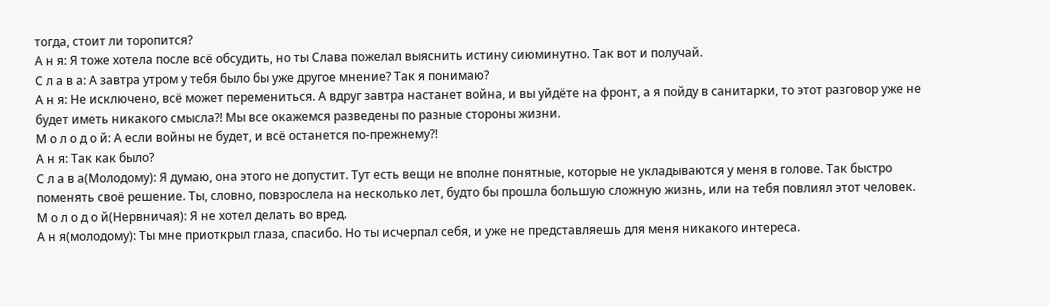тогда, стоит ли торопится?
А н я: Я тоже хотела после всё обсудить, но ты Слава пожелал выяснить истину сиюминутно. Так вот и получай.
С л а в а: А завтра утром у тебя было бы уже другое мнение? Так я понимаю?
А н я: Не исключено, всё может перемениться. А вдруг завтра настанет война, и вы уйдёте на фронт, а я пойду в санитарки, то этот разговор уже не будет иметь никакого смысла?! Мы все окажемся разведены по разные стороны жизни.
М о л о д о й: А если войны не будет, и всё останется по-прежнему?!
А н я: Так как было?
С л а в а(Молодому): Я думаю, она этого не допустит. Тут есть вещи не вполне понятные, которые не укладываются у меня в голове. Так быстро поменять своё решение. Ты, словно, повзрослела на несколько лет, будто бы прошла большую сложную жизнь, или на тебя повлиял этот человек.
М о л о д о й(Нервничая): Я не хотел делать во вред.
А н я(молодому): Ты мне приоткрыл глаза, спасибо. Но ты исчерпал себя, и уже не представляешь для меня никакого интереса.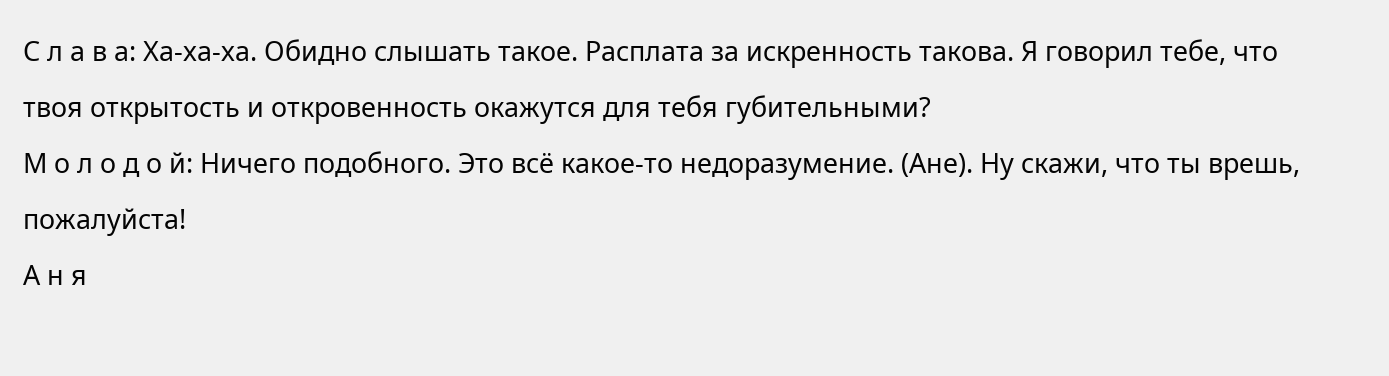С л а в а: Ха-ха-ха. Обидно слышать такое. Расплата за искренность такова. Я говорил тебе, что твоя открытость и откровенность окажутся для тебя губительными?
М о л о д о й: Ничего подобного. Это всё какое-то недоразумение. (Ане). Ну скажи, что ты врешь, пожалуйста!
А н я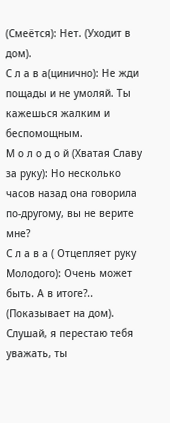(Смеётся): Нет. (Уходит в дом).
С л а в а(цинично): Не жди пощады и не умоляй. Ты кажешься жалким и беспомощным.
М о л о д о й (Хватая Славу за руку): Но несколько часов назад она говорила по-другому, вы не верите мне?
С л а в а ( Отцепляет руку Молодого): Очень может быть. А в итоге?.. (Показывает на дом). Слушай, я перестаю тебя уважать, ты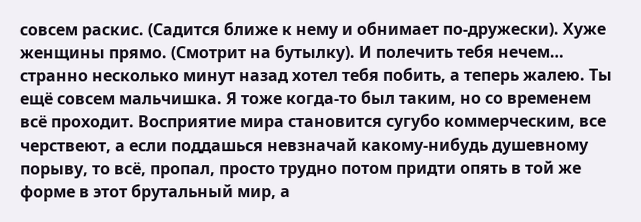совсем раскис. (Садится ближе к нему и обнимает по-дружески). Хуже женщины прямо. (Смотрит на бутылку). И полечить тебя нечем… странно несколько минут назад хотел тебя побить, а теперь жалею. Ты ещё совсем мальчишка. Я тоже когда-то был таким, но со временем всё проходит. Восприятие мира становится сугубо коммерческим, все черствеют, а если поддашься невзначай какому-нибудь душевному порыву, то всё, пропал, просто трудно потом придти опять в той же форме в этот брутальный мир, а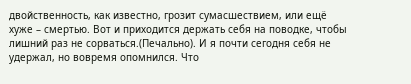двойственность, как известно, грозит сумасшествием, или ещё хуже – смертью. Вот и приходится держать себя на поводке, чтобы лишний раз не сорваться.(Печально). И я почти сегодня себя не удержал, но вовремя опомнился. Что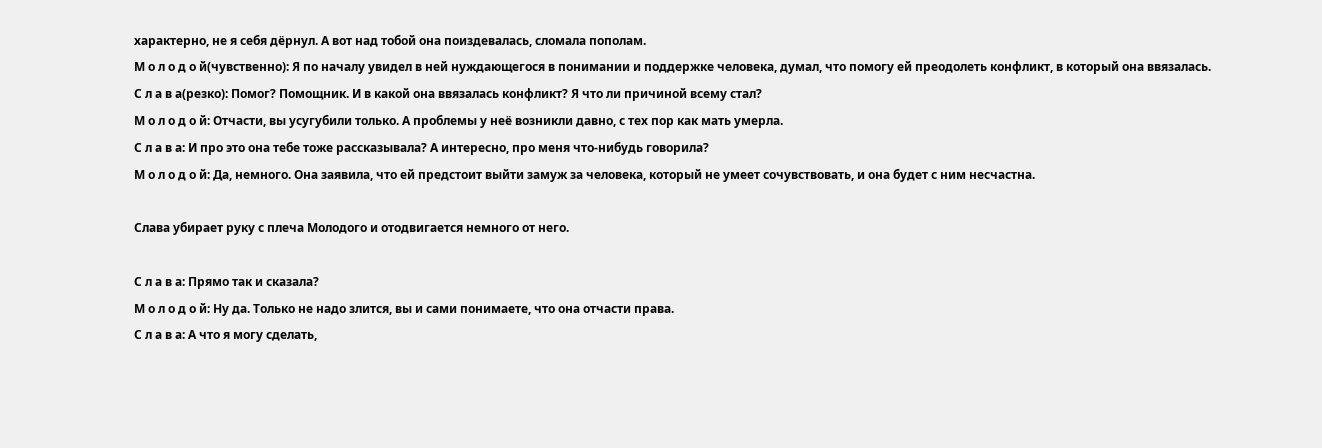характерно, не я себя дёрнул. А вот над тобой она поиздевалась, сломала пополам.
М о л о д о й(чувственно): Я по началу увидел в ней нуждающегося в понимании и поддержке человека, думал, что помогу ей преодолеть конфликт, в который она ввязалась.
С л а в а(резко): Помог? Помощник. И в какой она ввязалась конфликт? Я что ли причиной всему стал?
М о л о д о й: Отчасти, вы усугубили только. А проблемы у неё возникли давно, с тех пор как мать умерла.
С л а в а: И про это она тебе тоже рассказывала? А интересно, про меня что-нибудь говорила?
М о л о д о й: Да, немного. Она заявила, что ей предстоит выйти замуж за человека, который не умеет сочувствовать, и она будет с ним несчастна.

Слава убирает руку с плеча Молодого и отодвигается немного от него.

С л а в а: Прямо так и сказала?
М о л о д о й: Ну да. Только не надо злится, вы и сами понимаете, что она отчасти права.
С л а в а: А что я могу сделать,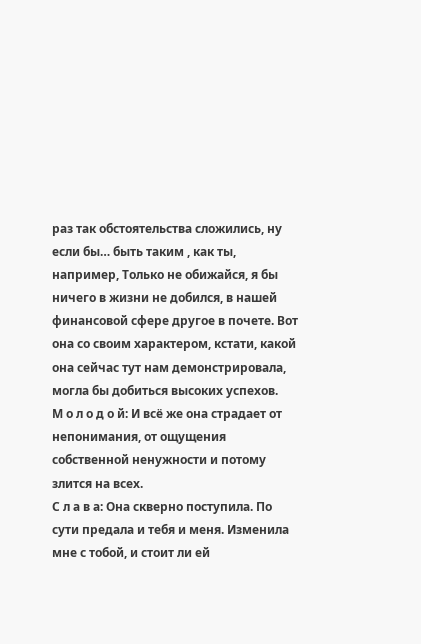раз так обстоятельства сложились, ну если бы… быть таким , как ты, например, Только не обижайся, я бы ничего в жизни не добился, в нашей финансовой сфере другое в почете. Вот она со своим характером, кстати, какой она сейчас тут нам демонстрировала, могла бы добиться высоких успехов.
М о л о д о й: И всё же она страдает от непонимания, от ощущения собственной ненужности и потому злится на всех.
С л а в а: Она скверно поступила. По сути предала и тебя и меня. Изменила мне с тобой, и стоит ли ей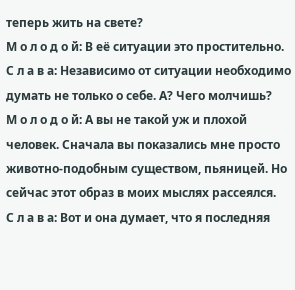теперь жить на свете?
М о л о д о й: В её ситуации это простительно.
С л а в а: Независимо от ситуации необходимо думать не только о себе. А? Чего молчишь?
М о л о д о й: А вы не такой уж и плохой человек. Сначала вы показались мне просто животно-подобным существом, пьяницей. Но сейчас этот образ в моих мыслях рассеялся.
С л а в а: Вот и она думает, что я последняя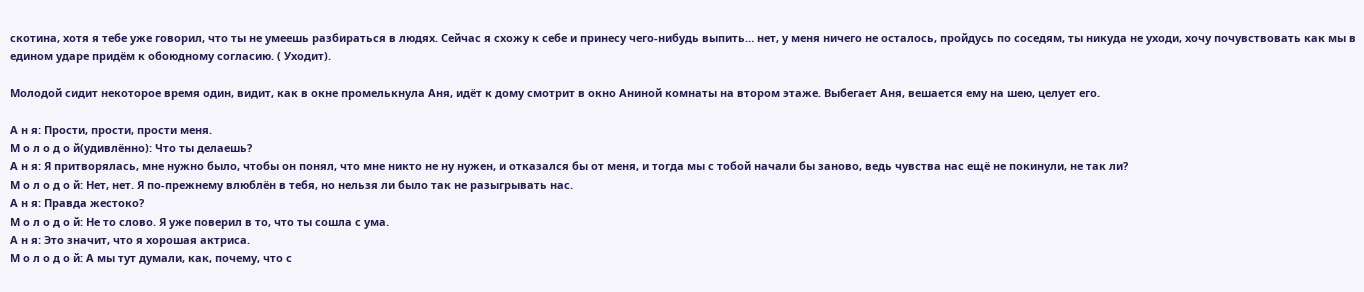скотина, хотя я тебе уже говорил, что ты не умеешь разбираться в людях. Сейчас я схожу к себе и принесу чего-нибудь выпить… нет, у меня ничего не осталось, пройдусь по соседям, ты никуда не уходи, хочу почувствовать как мы в едином ударе придём к обоюдному согласию. ( Уходит).

Молодой сидит некоторое время один, видит, как в окне промелькнула Аня, идёт к дому смотрит в окно Аниной комнаты на втором этаже. Выбегает Аня, вешается ему на шею, целует его.

А н я: Прости, прости, прости меня.
М о л о д о й(удивлённо): Что ты делаешь?
А н я: Я притворялась, мне нужно было, чтобы он понял, что мне никто не ну нужен, и отказался бы от меня, и тогда мы с тобой начали бы заново, ведь чувства нас ещё не покинули, не так ли?
М о л о д о й: Нет, нет. Я по-прежнему влюблён в тебя, но нельзя ли было так не разыгрывать нас.
А н я: Правда жестоко?
М о л о д о й: Не то слово. Я уже поверил в то, что ты сошла с ума.
А н я: Это значит, что я хорошая актриса.
М о л о д о й: А мы тут думали, как, почему, что с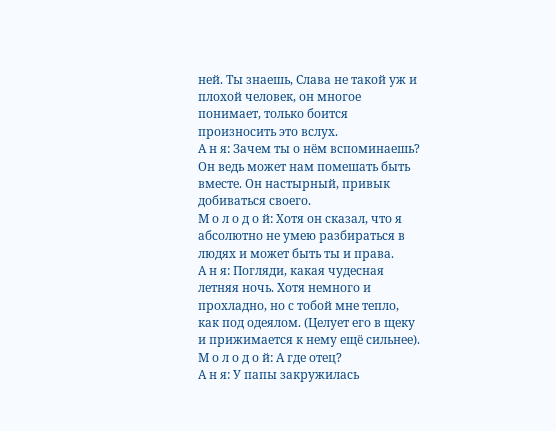ней. Ты знаешь, Слава не такой уж и плохой человек, он многое понимает, только боится произносить это вслух.
А н я: Зачем ты о нём вспоминаешь? Он ведь может нам помешать быть вместе. Он настырный, привык добиваться своего.
М о л о д о й: Хотя он сказал, что я абсолютно не умею разбираться в людях и может быть ты и права.
А н я: Погляди, какая чудесная летняя ночь. Хотя немного и прохладно, но с тобой мне тепло, как под одеялом. (Целует его в щеку и прижимается к нему ещё сильнее).
М о л о д о й: А где отец?
А н я: У папы закружилась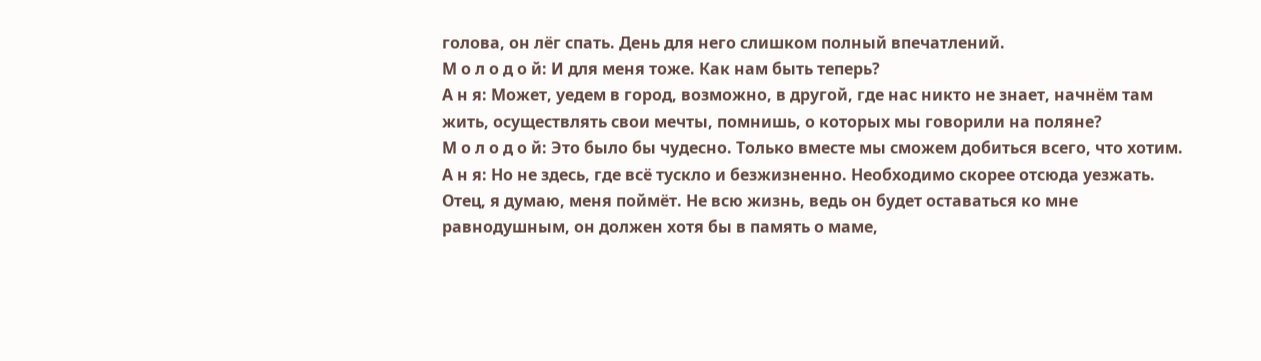голова, он лёг спать. День для него слишком полный впечатлений.
М о л о д о й: И для меня тоже. Как нам быть теперь?
А н я: Может, уедем в город, возможно, в другой, где нас никто не знает, начнём там жить, осуществлять свои мечты, помнишь, о которых мы говорили на поляне?
М о л о д о й: Это было бы чудесно. Только вместе мы сможем добиться всего, что хотим.
А н я: Но не здесь, где всё тускло и безжизненно. Необходимо скорее отсюда уезжать. Отец, я думаю, меня поймёт. Не всю жизнь, ведь он будет оставаться ко мне равнодушным, он должен хотя бы в память о маме,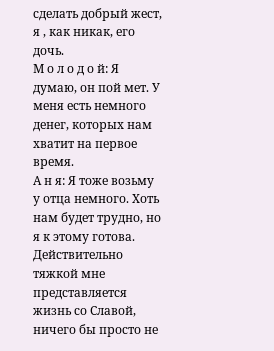сделать добрый жест, я , как никак, его дочь.
М о л о д о й: Я думаю, он пой мет. У меня есть немного денег, которых нам хватит на первое время.
А н я: Я тоже возьму у отца немного. Хоть нам будет трудно, но я к этому готова. Действительно тяжкой мне представляется жизнь со Славой, ничего бы просто не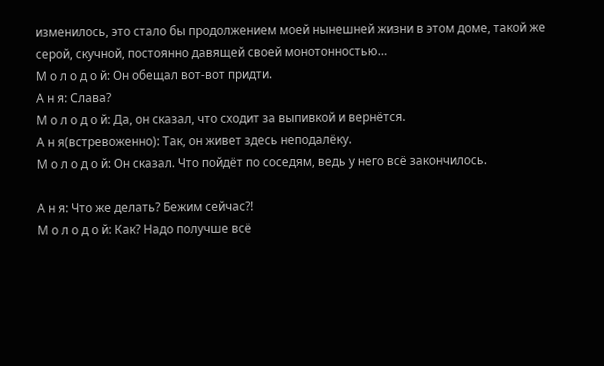изменилось, это стало бы продолжением моей нынешней жизни в этом доме, такой же серой, скучной, постоянно давящей своей монотонностью…
М о л о д о й: Он обещал вот-вот придти.
А н я: Слава?
М о л о д о й: Да, он сказал, что сходит за выпивкой и вернётся.
А н я(встревоженно): Так, он живет здесь неподалёку.
М о л о д о й: Он сказал. Что пойдёт по соседям, ведь у него всё закончилось.

А н я: Что же делать? Бежим сейчас?!
М о л о д о й: Как? Надо получше всё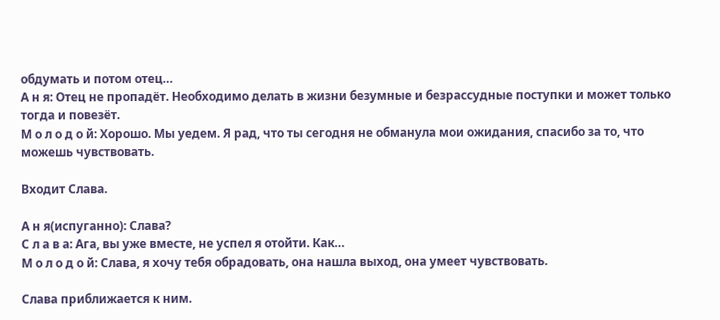обдумать и потом отец…
А н я: Отец не пропадёт. Необходимо делать в жизни безумные и безрассудные поступки и может только тогда и повезёт.
М о л о д о й: Хорошо. Мы уедем. Я рад, что ты сегодня не обманула мои ожидания, спасибо за то, что можешь чувствовать.

Входит Слава.

А н я(испуганно): Слава?
С л а в а: Ага, вы уже вместе, не успел я отойти. Как…
М о л о д о й: Слава, я хочу тебя обрадовать, она нашла выход, она умеет чувствовать.

Слава приближается к ним.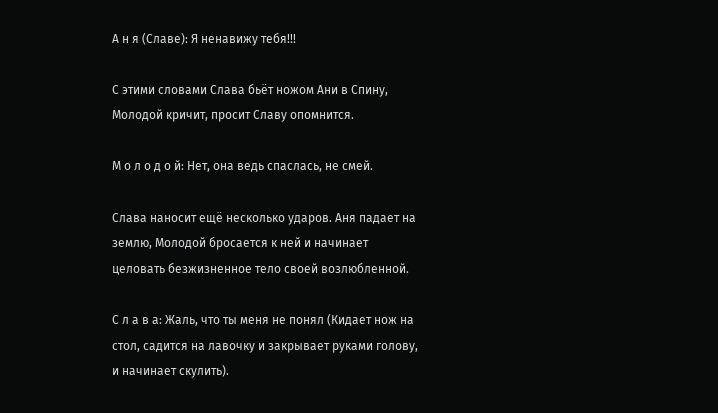А н я (Славе): Я ненавижу тебя!!!

С этими словами Слава бьёт ножом Ани в Спину, Молодой кричит, просит Славу опомнится.

М о л о д о й: Нет, она ведь спаслась, не смей.

Слава наносит ещё несколько ударов. Аня падает на землю, Молодой бросается к ней и начинает целовать безжизненное тело своей возлюбленной.

С л а в а: Жаль, что ты меня не понял (Кидает нож на стол, садится на лавочку и закрывает руками голову, и начинает скулить).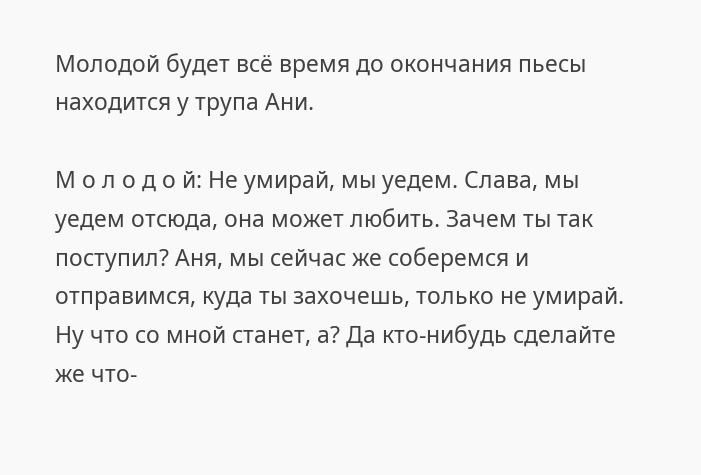Молодой будет всё время до окончания пьесы находится у трупа Ани.

М о л о д о й: Не умирай, мы уедем. Слава, мы уедем отсюда, она может любить. Зачем ты так поступил? Аня, мы сейчас же соберемся и отправимся, куда ты захочешь, только не умирай. Ну что со мной станет, а? Да кто-нибудь сделайте же что-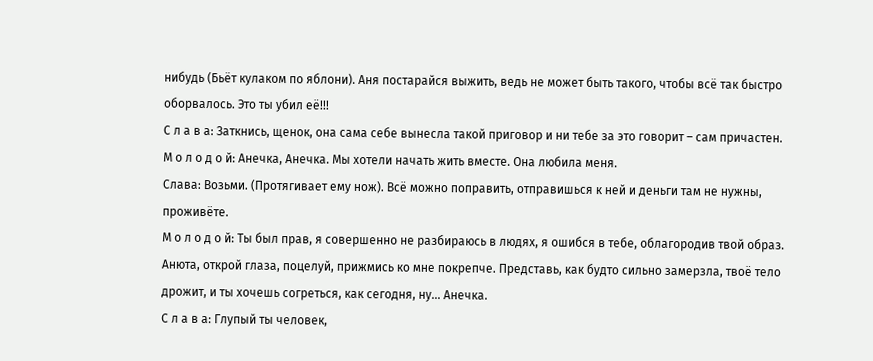нибудь (Бьёт кулаком по яблони). Аня постарайся выжить, ведь не может быть такого, чтобы всё так быстро оборвалось. Это ты убил её!!!
С л а в а: Заткнись, щенок, она сама себе вынесла такой приговор и ни тебе за это говорит – сам причастен.
М о л о д о й: Анечка, Анечка. Мы хотели начать жить вместе. Она любила меня.
Слава: Возьми. (Протягивает ему нож). Всё можно поправить, отправишься к ней и деньги там не нужны, проживёте.
М о л о д о й: Ты был прав, я совершенно не разбираюсь в людях, я ошибся в тебе, облагородив твой образ. Анюта, открой глаза, поцелуй, прижмись ко мне покрепче. Представь, как будто сильно замерзла, твоё тело дрожит, и ты хочешь согреться, как сегодня, ну… Анечка.
С л а в а: Глупый ты человек,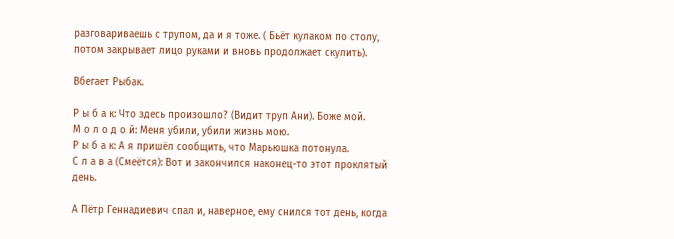разговариваешь с трупом, да и я тоже. ( Бьёт кулаком по столу, потом закрывает лицо руками и вновь продолжает скулить).

Вбегает Рыбак.

Р ы б а к: Что здесь произошло? (Видит труп Ани). Боже мой.
М о л о д о й: Меня убили, убили жизнь мою.
Р ы б а к: А я пришёл сообщить, что Марьюшка потонула.
С л а в а (Смеётся): Вот и закончился наконец-то этот проклятый день.

А Пётр Геннадиевич спал и, наверное, ему снился тот день, когда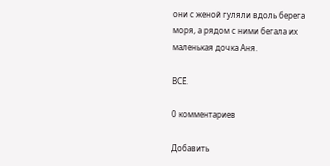они с женой гуляли вдоль берега моря, а рядом с ними бегала их маленькая дочка Аня.

ВСЁ.

0 комментариев

Добавить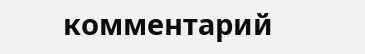комментарий